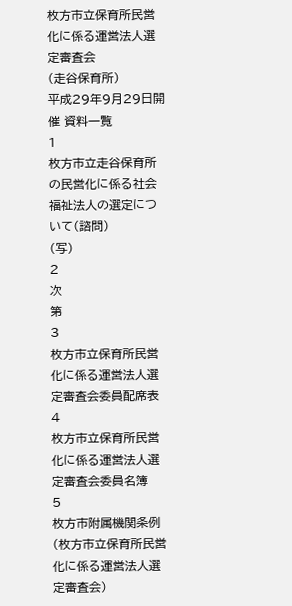枚方市立保育所民営化に係る運営法人選定審査会
(走谷保育所)
平成29年9月29日開催 資料一覧
1
枚方市立走谷保育所の民営化に係る社会福祉法人の選定について(諮問)
(写)
2
次
第
3
枚方市立保育所民営化に係る運営法人選定審査会委員配席表
4
枚方市立保育所民営化に係る運営法人選定審査会委員名簿
5
枚方市附属機関条例(枚方市立保育所民営化に係る運営法人選定審査会)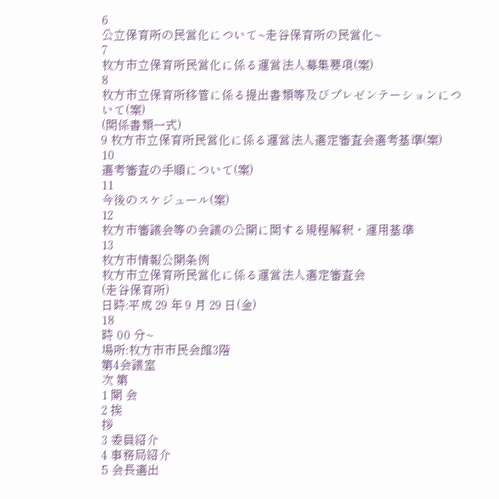6
公立保育所の民営化について~走谷保育所の民営化~
7
枚方市立保育所民営化に係る運営法人募集要項(案)
8
枚方市立保育所移管に係る提出書類等及びプレゼンテーションについて(案)
(関係書類一式)
9 枚方市立保育所民営化に係る運営法人選定審査会選考基準(案)
10
選考審査の手順について(案)
11
今後のスケジュール(案)
12
枚方市審議会等の会議の公開に関する規程解釈・運用基準
13
枚方市情報公開条例
枚方市立保育所民営化に係る運営法人選定審査会
(走谷保育所)
日時:平成 29 年 9 月 29 日(金)
18
時 00 分~
場所:枚方市市民会館3階
第4会議室
次 第
1 開 会
2 挨
拶
3 委員紹介
4 事務局紹介
5 会長選出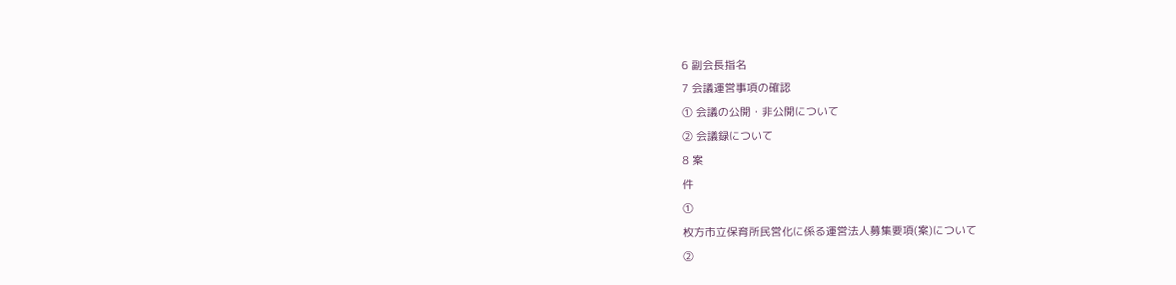6 副会長指名
7 会議運営事項の確認
① 会議の公開・非公開について
② 会議録について
8 案
件
①
枚方市立保育所民営化に係る運営法人募集要項(案)について
②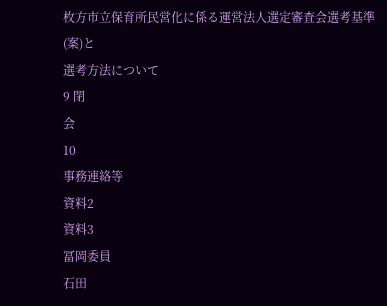枚方市立保育所民営化に係る運営法人選定審査会選考基準(案)と
選考方法について
9 閉
会
10
事務連絡等
資料2
資料3
冨岡委員
石田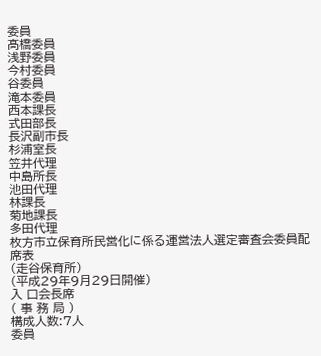委員
髙橋委員
浅野委員
今村委員
谷委員
滝本委員
西本課長
式田部長
長沢副市長
杉浦室長
笠井代理
中島所長
池田代理
林課長
菊地課長
多田代理
枚方市立保育所民営化に係る運営法人選定審査会委員配席表
(走谷保育所)
(平成29年9月29日開催)
入 口会長席
( 事 務 局 )
構成人数:7人
委員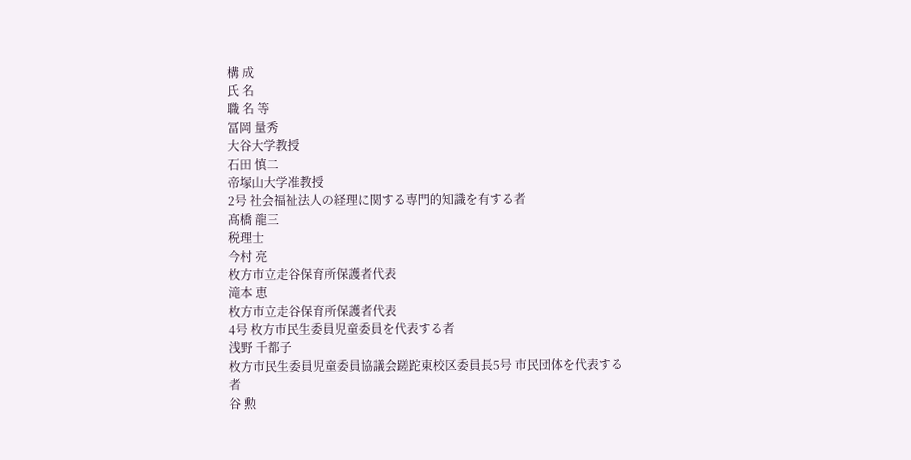構 成
氏 名
職 名 等
冨岡 量秀
大谷大学教授
石田 慎二
帝塚山大学准教授
2号 社会福祉法人の経理に関する専門的知識を有する者
髙橋 龍三
税理士
今村 亮
枚方市立走谷保育所保護者代表
滝本 恵
枚方市立走谷保育所保護者代表
4号 枚方市民生委員児童委員を代表する者
浅野 千都子
枚方市民生委員児童委員協議会蹉跎東校区委員長5号 市民団体を代表する者
谷 勲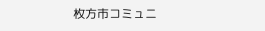枚方市コミュニ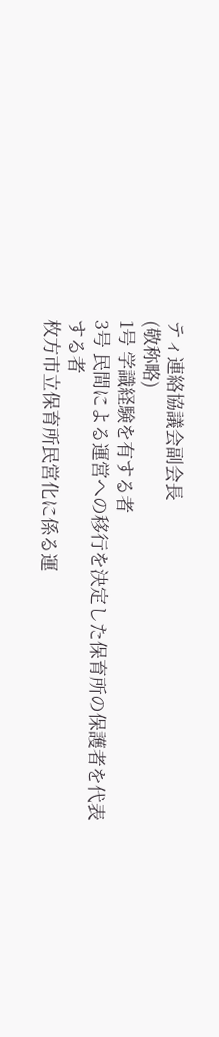ティ連絡協議会副会長
(敬称略)
1号 学識経験を有する者
3号 民間による運営への移行を決定した保育所の保護者を代表する者
枚方市立保育所民営化に係る運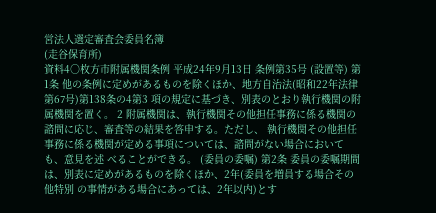営法人選定審査会委員名簿
(走谷保育所)
資料4○枚方市附属機関条例 平成24年9月13日 条例第35号 (設置等) 第1条 他の条例に定めがあるものを除くほか、地方自治法(昭和22年法律第67号)第138条の4第3 項の規定に基づき、別表のとおり執行機関の附属機関を置く。 2 附属機関は、執行機関その他担任事務に係る機関の諮問に応じ、審査等の結果を答申する。ただし、 執行機関その他担任事務に係る機関が定める事項については、諮問がない場合においても、意見を述 べることができる。 (委員の委嘱) 第2条 委員の委嘱期間は、別表に定めがあるものを除くほか、2年(委員を増員する場合その他特別 の事情がある場合にあっては、2年以内)とす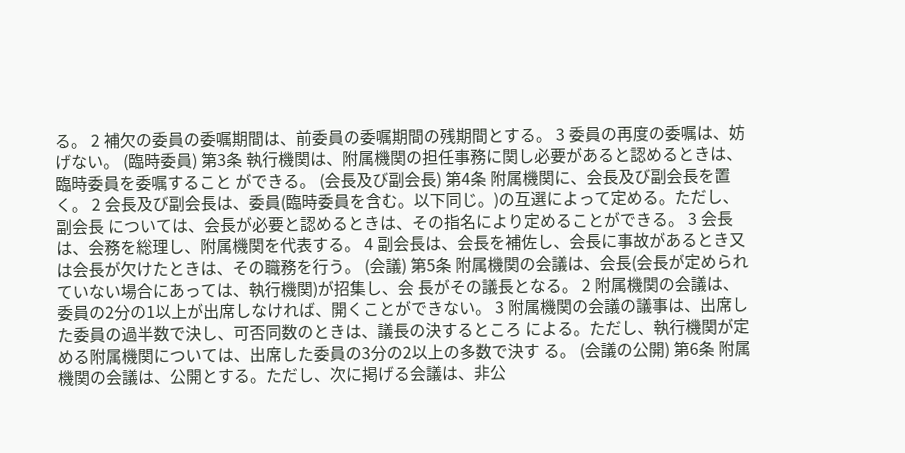る。 2 補欠の委員の委嘱期間は、前委員の委嘱期間の残期間とする。 3 委員の再度の委嘱は、妨げない。 (臨時委員) 第3条 執行機関は、附属機関の担任事務に関し必要があると認めるときは、臨時委員を委嘱すること ができる。 (会長及び副会長) 第4条 附属機関に、会長及び副会長を置く。 2 会長及び副会長は、委員(臨時委員を含む。以下同じ。)の互選によって定める。ただし、副会長 については、会長が必要と認めるときは、その指名により定めることができる。 3 会長は、会務を総理し、附属機関を代表する。 4 副会長は、会長を補佐し、会長に事故があるとき又は会長が欠けたときは、その職務を行う。 (会議) 第5条 附属機関の会議は、会長(会長が定められていない場合にあっては、執行機関)が招集し、会 長がその議長となる。 2 附属機関の会議は、委員の2分の1以上が出席しなければ、開くことができない。 3 附属機関の会議の議事は、出席した委員の過半数で決し、可否同数のときは、議長の決するところ による。ただし、執行機関が定める附属機関については、出席した委員の3分の2以上の多数で決す る。 (会議の公開) 第6条 附属機関の会議は、公開とする。ただし、次に掲げる会議は、非公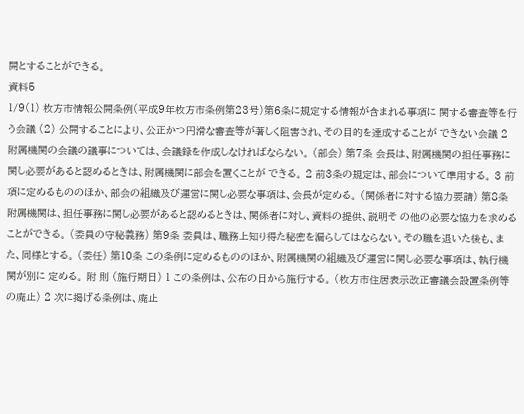開とすることができる。
資料5
1/9(1) 枚方市情報公開条例(平成9年枚方市条例第23号)第6条に規定する情報が含まれる事項に 関する審査等を行う会議 (2) 公開することにより、公正かつ円滑な審査等が著しく阻害され、その目的を達成することが できない会議 2 附属機関の会議の議事については、会議録を作成しなければならない。 (部会) 第7条 会長は、附属機関の担任事務に関し必要があると認めるときは、附属機関に部会を置くことが できる。 2 前3条の規定は、部会について準用する。 3 前項に定めるもののほか、部会の組織及び運営に関し必要な事項は、会長が定める。 (関係者に対する協力要請) 第8条 附属機関は、担任事務に関し必要があると認めるときは、関係者に対し、資料の提供、説明そ の他の必要な協力を求めることができる。 (委員の守秘義務) 第9条 委員は、職務上知り得た秘密を漏らしてはならない。その職を退いた後も、また、同様とする。 (委任) 第10条 この条例に定めるもののほか、附属機関の組織及び運営に関し必要な事項は、執行機関が別に 定める。 附 則 (施行期日) 1 この条例は、公布の日から施行する。 (枚方市住居表示改正審議会設置条例等の廃止) 2 次に掲げる条例は、廃止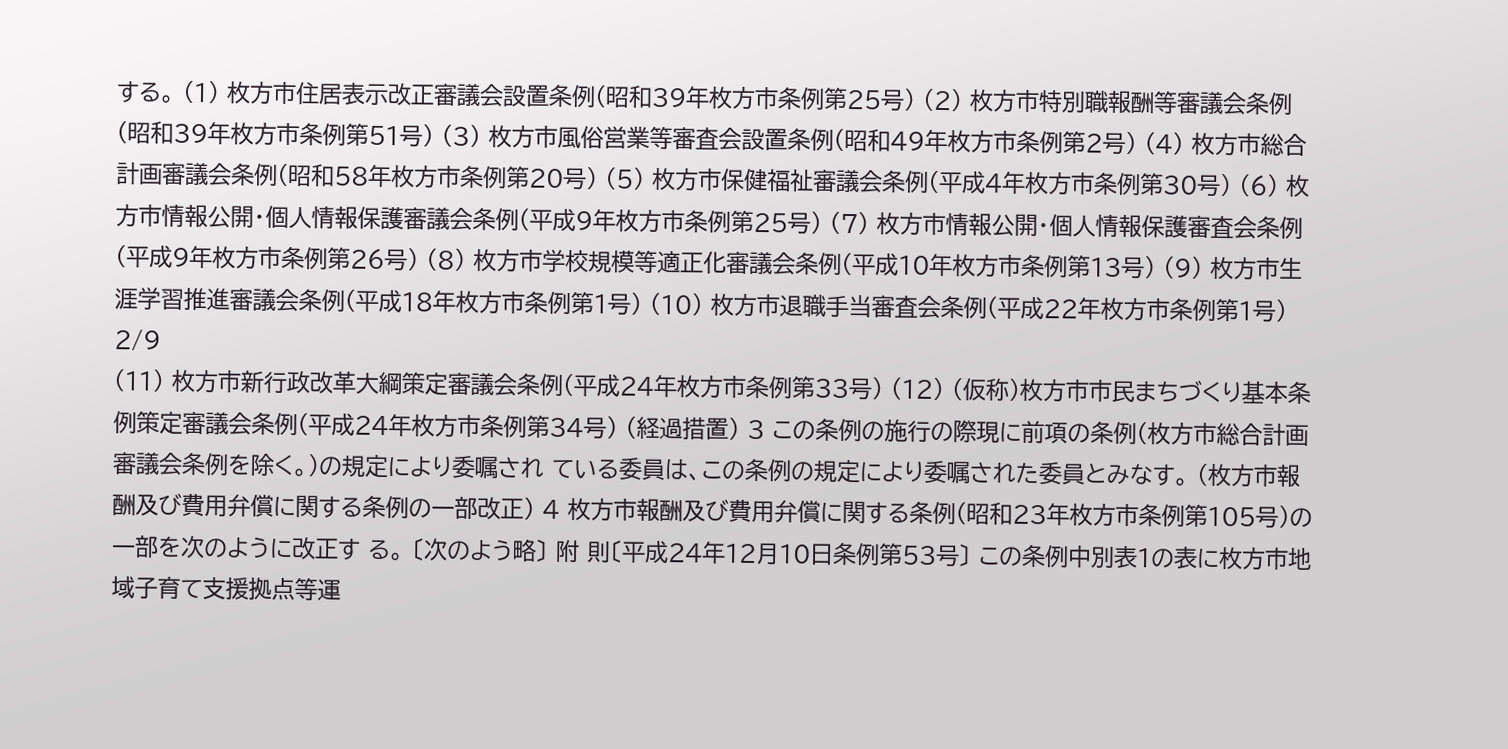する。 (1) 枚方市住居表示改正審議会設置条例(昭和39年枚方市条例第25号) (2) 枚方市特別職報酬等審議会条例(昭和39年枚方市条例第51号) (3) 枚方市風俗営業等審査会設置条例(昭和49年枚方市条例第2号) (4) 枚方市総合計画審議会条例(昭和58年枚方市条例第20号) (5) 枚方市保健福祉審議会条例(平成4年枚方市条例第30号) (6) 枚方市情報公開・個人情報保護審議会条例(平成9年枚方市条例第25号) (7) 枚方市情報公開・個人情報保護審査会条例(平成9年枚方市条例第26号) (8) 枚方市学校規模等適正化審議会条例(平成10年枚方市条例第13号) (9) 枚方市生涯学習推進審議会条例(平成18年枚方市条例第1号) (10) 枚方市退職手当審査会条例(平成22年枚方市条例第1号) 2/9
(11) 枚方市新行政改革大綱策定審議会条例(平成24年枚方市条例第33号) (12) (仮称)枚方市市民まちづくり基本条例策定審議会条例(平成24年枚方市条例第34号) (経過措置) 3 この条例の施行の際現に前項の条例(枚方市総合計画審議会条例を除く。)の規定により委嘱され ている委員は、この条例の規定により委嘱された委員とみなす。 (枚方市報酬及び費用弁償に関する条例の一部改正) 4 枚方市報酬及び費用弁償に関する条例(昭和23年枚方市条例第105号)の一部を次のように改正す る。 〔次のよう略〕 附 則〔平成24年12月10日条例第53号〕 この条例中別表1の表に枚方市地域子育て支援拠点等運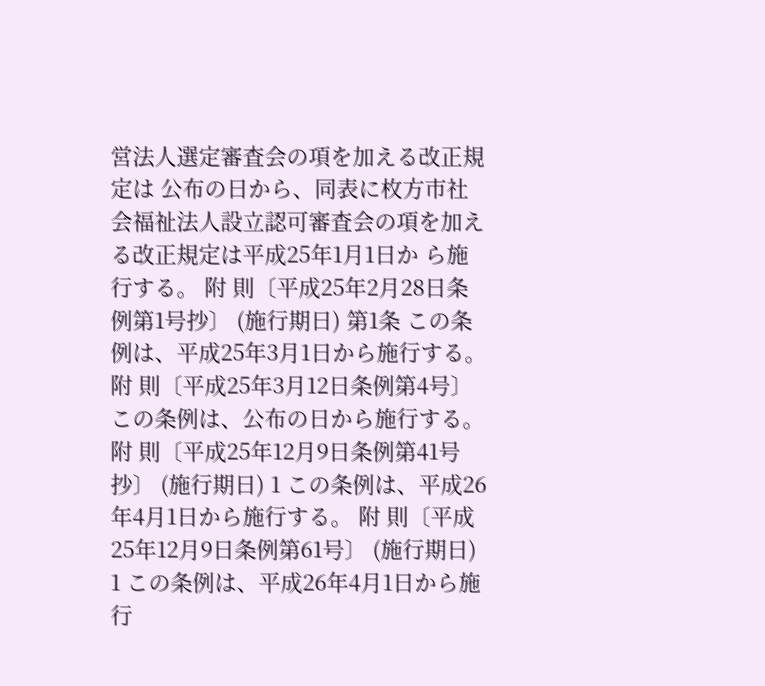営法人選定審査会の項を加える改正規定は 公布の日から、同表に枚方市社会福祉法人設立認可審査会の項を加える改正規定は平成25年1月1日か ら施行する。 附 則〔平成25年2月28日条例第1号抄〕 (施行期日) 第1条 この条例は、平成25年3月1日から施行する。 附 則〔平成25年3月12日条例第4号〕 この条例は、公布の日から施行する。 附 則〔平成25年12月9日条例第41号抄〕 (施行期日) 1 この条例は、平成26年4月1日から施行する。 附 則〔平成25年12月9日条例第61号〕 (施行期日) 1 この条例は、平成26年4月1日から施行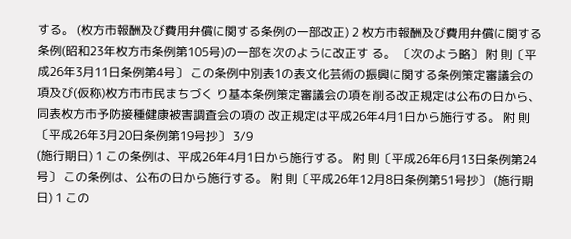する。 (枚方市報酬及び費用弁償に関する条例の一部改正) 2 枚方市報酬及び費用弁償に関する条例(昭和23年枚方市条例第105号)の一部を次のように改正す る。 〔次のよう略〕 附 則〔平成26年3月11日条例第4号〕 この条例中別表1の表文化芸術の振興に関する条例策定審議会の項及び(仮称)枚方市市民まちづく り基本条例策定審議会の項を削る改正規定は公布の日から、同表枚方市予防接種健康被害調査会の項の 改正規定は平成26年4月1日から施行する。 附 則〔平成26年3月20日条例第19号抄〕 3/9
(施行期日) 1 この条例は、平成26年4月1日から施行する。 附 則〔平成26年6月13日条例第24号〕 この条例は、公布の日から施行する。 附 則〔平成26年12月8日条例第51号抄〕 (施行期日) 1 この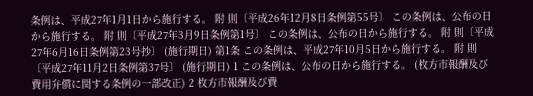条例は、平成27年1月1日から施行する。 附 則〔平成26年12月8日条例第55号〕 この条例は、公布の日から施行する。 附 則〔平成27年3月9日条例第1号〕 この条例は、公布の日から施行する。 附 則〔平成27年6月16日条例第23号抄〕 (施行期日) 第1条 この条例は、平成27年10月5日から施行する。 附 則〔平成27年11月2日条例第37号〕 (施行期日) 1 この条例は、公布の日から施行する。 (枚方市報酬及び費用弁償に関する条例の一部改正) 2 枚方市報酬及び費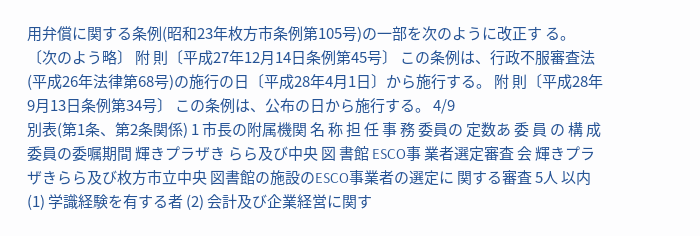用弁償に関する条例(昭和23年枚方市条例第105号)の一部を次のように改正す る。 〔次のよう略〕 附 則〔平成27年12月14日条例第45号〕 この条例は、行政不服審査法(平成26年法律第68号)の施行の日〔平成28年4月1日〕から施行する。 附 則〔平成28年9月13日条例第34号〕 この条例は、公布の日から施行する。 4/9
別表(第1条、第2条関係) 1 市長の附属機関 名 称 担 任 事 務 委員の 定数あ 委 員 の 構 成 委員の委嘱期間 輝きプラザき らら及び中央 図 書館 ESCO事 業者選定審査 会 輝きプラザきらら及び枚方市立中央 図書館の施設のESCO事業者の選定に 関する審査 5人 以内 (1) 学識経験を有する者 (2) 会計及び企業経営に関す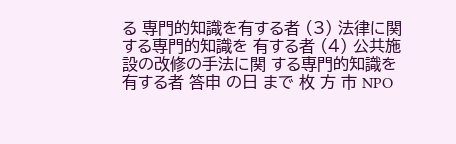る 専門的知識を有する者 (3) 法律に関する専門的知識を 有する者 (4) 公共施設の改修の手法に関 する専門的知識を有する者 答申 の日 まで 枚 方 市 NPO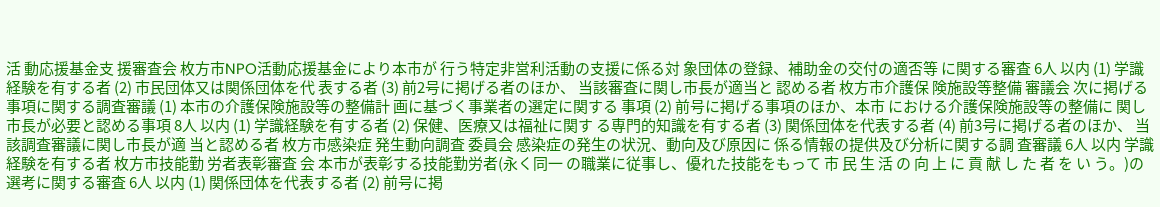活 動応援基金支 援審査会 枚方市NPO活動応援基金により本市が 行う特定非営利活動の支援に係る対 象団体の登録、補助金の交付の適否等 に関する審査 6人 以内 (1) 学識経験を有する者 (2) 市民団体又は関係団体を代 表する者 (3) 前2号に掲げる者のほか、 当該審査に関し市長が適当と 認める者 枚方市介護保 険施設等整備 審議会 次に掲げる事項に関する調査審議 (1) 本市の介護保険施設等の整備計 画に基づく事業者の選定に関する 事項 (2) 前号に掲げる事項のほか、本市 における介護保険施設等の整備に 関し市長が必要と認める事項 8人 以内 (1) 学識経験を有する者 (2) 保健、医療又は福祉に関す る専門的知識を有する者 (3) 関係団体を代表する者 (4) 前3号に掲げる者のほか、 当該調査審議に関し市長が適 当と認める者 枚方市感染症 発生動向調査 委員会 感染症の発生の状況、動向及び原因に 係る情報の提供及び分析に関する調 査審議 6人 以内 学識経験を有する者 枚方市技能勤 労者表彰審査 会 本市が表彰する技能勤労者(永く同一 の職業に従事し、優れた技能をもって 市 民 生 活 の 向 上 に 貢 献 し た 者 を い う。)の選考に関する審査 6人 以内 (1) 関係団体を代表する者 (2) 前号に掲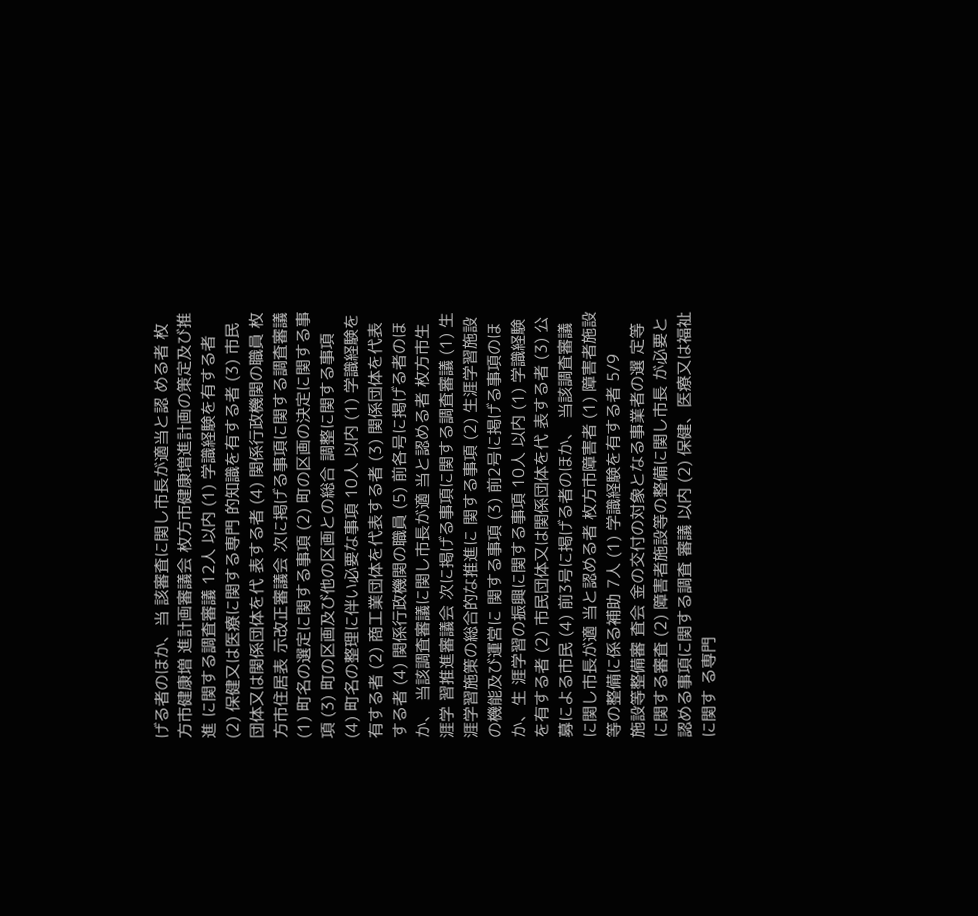げる者のほか、当 該審査に関し市長が適当と認 める者 枚方市健康増 進計画審議会 枚方市健康増進計画の策定及び推進 に関する調査審議 12人 以内 (1) 学識経験を有する者 (2) 保健又は医療に関する専門 的知識を有する者 (3) 市民団体又は関係団体を代 表する者 (4) 関係行政機関の職員 枚方市住居表 示改正審議会 次に掲げる事項に関する調査審議 (1) 町名の選定に関する事項 (2) 町の区画の決定に関する事項 (3) 町の区画及び他の区画との総合 調整に関する事項 (4) 町名の整理に伴い必要な事項 10人 以内 (1) 学識経験を有する者 (2) 商工業団体を代表する者 (3) 関係団体を代表する者 (4) 関係行政機関の職員 (5) 前各号に掲げる者のほか、 当該調査審議に関し市長が適 当と認める者 枚方市生涯学 習推進審議会 次に掲げる事項に関する調査審議 (1) 生涯学習施策の総合的な推進に 関する事項 (2) 生涯学習施設の機能及び運営に 関する事項 (3) 前2号に掲げる事項のほか、生 涯学習の振興に関する事項 10人 以内 (1) 学識経験を有する者 (2) 市民団体又は関係団体を代 表する者 (3) 公募による市民 (4) 前3号に掲げる者のほか、 当該調査審議に関し市長が適 当と認める者 枚方市障害者 (1) 障害者施設等の整備に係る補助 7人 (1) 学識経験を有する者 5/9
施設等整備審 査会 金の交付の対象となる事業者の選 定等に関する審査 (2) 障害者施設等の整備に関し市長 が必要と認める事項に関する調査 審議 以内 (2) 保健、医療又は福祉に関す る専門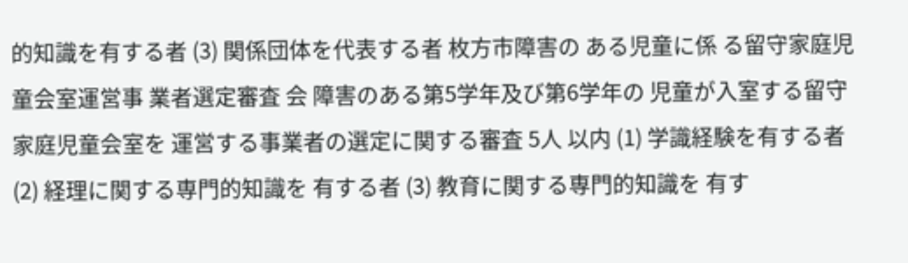的知識を有する者 (3) 関係団体を代表する者 枚方市障害の ある児童に係 る留守家庭児 童会室運営事 業者選定審査 会 障害のある第5学年及び第6学年の 児童が入室する留守家庭児童会室を 運営する事業者の選定に関する審査 5人 以内 (1) 学識経験を有する者 (2) 経理に関する専門的知識を 有する者 (3) 教育に関する専門的知識を 有す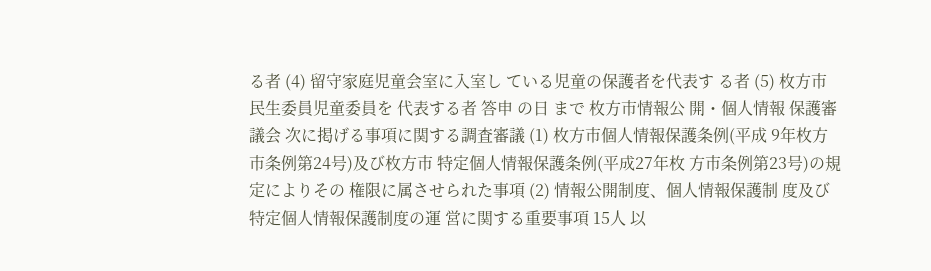る者 (4) 留守家庭児童会室に入室し ている児童の保護者を代表す る者 (5) 枚方市民生委員児童委員を 代表する者 答申 の日 まで 枚方市情報公 開・個人情報 保護審議会 次に掲げる事項に関する調査審議 (1) 枚方市個人情報保護条例(平成 9年枚方市条例第24号)及び枚方市 特定個人情報保護条例(平成27年枚 方市条例第23号)の規定によりその 権限に属させられた事項 (2) 情報公開制度、個人情報保護制 度及び特定個人情報保護制度の運 営に関する重要事項 15人 以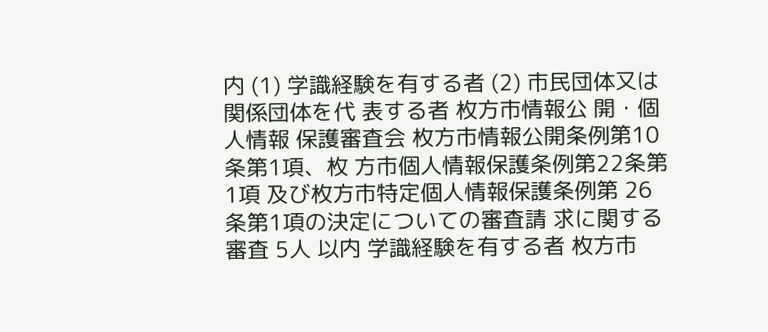内 (1) 学識経験を有する者 (2) 市民団体又は関係団体を代 表する者 枚方市情報公 開・個人情報 保護審査会 枚方市情報公開条例第10条第1項、枚 方市個人情報保護条例第22条第1項 及び枚方市特定個人情報保護条例第 26条第1項の決定についての審査請 求に関する審査 5人 以内 学識経験を有する者 枚方市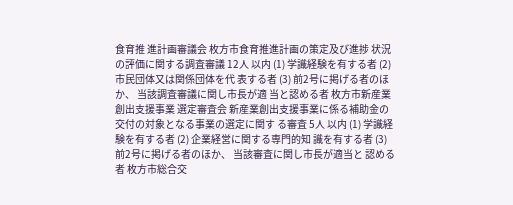食育推 進計画審議会 枚方市食育推進計画の策定及び進捗 状況の評価に関する調査審議 12人 以内 (1) 学識経験を有する者 (2) 市民団体又は関係団体を代 表する者 (3) 前2号に掲げる者のほか、 当該調査審議に関し市長が適 当と認める者 枚方市新産業 創出支援事業 選定審査会 新産業創出支援事業に係る補助金の 交付の対象となる事業の選定に関す る審査 5人 以内 (1) 学識経験を有する者 (2) 企業経営に関する専門的知 識を有する者 (3) 前2号に掲げる者のほか、 当該審査に関し市長が適当と 認める者 枚方市総合交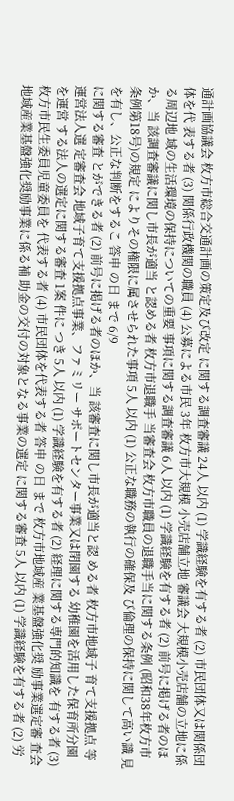通計画協議会 枚方市総合交通計画の策定及び改定 に関する調査審議 24人 以内 (1) 学識経験を有する者 (2) 市民団体又は関係団体を代 表する者 (3) 関係行政機関の職員 (4) 公募による市民 3年 枚方市大規模 小売店舗立地 審議会 大規模小売店舗の立地に係る周辺地 域の生活環境の保持についての重要 事項に関する調査審議 6人 以内 (1) 学識経験を有する者 (2) 前号に掲げる者のほか、当 該調査審議に関し市長が適当 と認める者 枚方市退職手 当審査会 枚方市職員の退職手当に関する条例 (昭和38年枚方市条例第18号)の規定 によりその権限に属させられた事項 5人 以内 (1) 公正な職務の執行の確保及 び倫理の保持に関して高い識 見を有し、公正な判断をするこ 答申 の日 まで 6/9
に関する審査 とができる者 (2) 前号に掲げる者のほか、当 該審査に関し市長が適当と認 める者 枚方市地域子 育て支援拠点 等運営法人選 定審査会 地域子育て支援拠点事業、ファミリー サポートセンター事業又は閉園する 幼稚園を活用した保育所分園を運営 する法人の選定に関する審査 1案 件に つき 5人 以内 (1) 学識経験を有する者 (2) 経理に関する専門的知識を 有する者 (3) 枚方市民生委員児童委員を 代表する者 (4) 市民団体を代表する者 答申 の日 まで 枚方市地域産 業基盤強化奨 励事業選定審 査会 地域産業基盤強化奨励事業に係る補 助金の交付の対象となる事業の選定 に関する審査 5人 以内 (1) 学識経験を有する者 (2) 労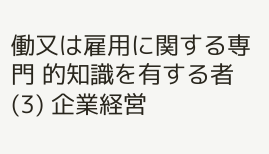働又は雇用に関する専門 的知識を有する者 (3) 企業経営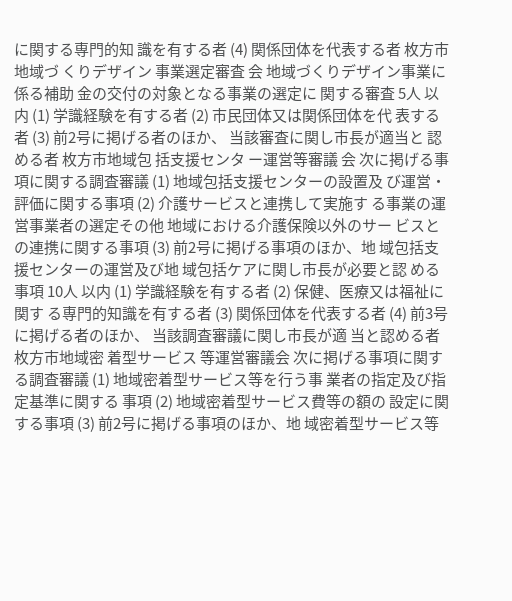に関する専門的知 識を有する者 (4) 関係団体を代表する者 枚方市地域づ くりデザイン 事業選定審査 会 地域づくりデザイン事業に係る補助 金の交付の対象となる事業の選定に 関する審査 5人 以内 (1) 学識経験を有する者 (2) 市民団体又は関係団体を代 表する者 (3) 前2号に掲げる者のほか、 当該審査に関し市長が適当と 認める者 枚方市地域包 括支援センタ ー運営等審議 会 次に掲げる事項に関する調査審議 (1) 地域包括支援センターの設置及 び運営・評価に関する事項 (2) 介護サービスと連携して実施す る事業の運営事業者の選定その他 地域における介護保険以外のサー ビスとの連携に関する事項 (3) 前2号に掲げる事項のほか、地 域包括支援センターの運営及び地 域包括ケアに関し市長が必要と認 める事項 10人 以内 (1) 学識経験を有する者 (2) 保健、医療又は福祉に関す る専門的知識を有する者 (3) 関係団体を代表する者 (4) 前3号に掲げる者のほか、 当該調査審議に関し市長が適 当と認める者 枚方市地域密 着型サービス 等運営審議会 次に掲げる事項に関する調査審議 (1) 地域密着型サービス等を行う事 業者の指定及び指定基準に関する 事項 (2) 地域密着型サービス費等の額の 設定に関する事項 (3) 前2号に掲げる事項のほか、地 域密着型サービス等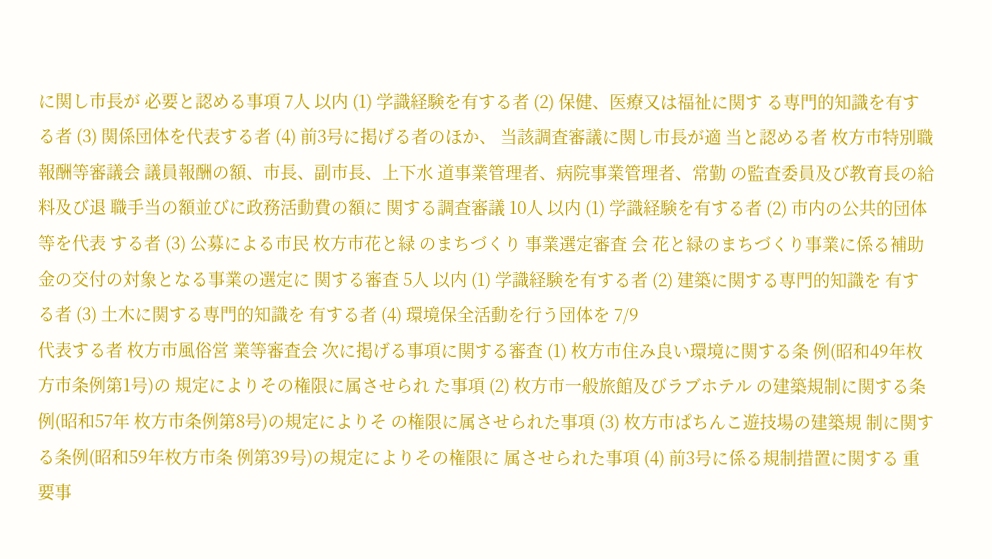に関し市長が 必要と認める事項 7人 以内 (1) 学識経験を有する者 (2) 保健、医療又は福祉に関す る専門的知識を有する者 (3) 関係団体を代表する者 (4) 前3号に掲げる者のほか、 当該調査審議に関し市長が適 当と認める者 枚方市特別職 報酬等審議会 議員報酬の額、市長、副市長、上下水 道事業管理者、病院事業管理者、常勤 の監査委員及び教育長の給料及び退 職手当の額並びに政務活動費の額に 関する調査審議 10人 以内 (1) 学識経験を有する者 (2) 市内の公共的団体等を代表 する者 (3) 公募による市民 枚方市花と緑 のまちづくり 事業選定審査 会 花と緑のまちづくり事業に係る補助 金の交付の対象となる事業の選定に 関する審査 5人 以内 (1) 学識経験を有する者 (2) 建築に関する専門的知識を 有する者 (3) 土木に関する専門的知識を 有する者 (4) 環境保全活動を行う団体を 7/9
代表する者 枚方市風俗営 業等審査会 次に掲げる事項に関する審査 (1) 枚方市住み良い環境に関する条 例(昭和49年枚方市条例第1号)の 規定によりその権限に属させられ た事項 (2) 枚方市一般旅館及びラブホテル の建築規制に関する条例(昭和57年 枚方市条例第8号)の規定によりそ の権限に属させられた事項 (3) 枚方市ぱちんこ遊技場の建築規 制に関する条例(昭和59年枚方市条 例第39号)の規定によりその権限に 属させられた事項 (4) 前3号に係る規制措置に関する 重要事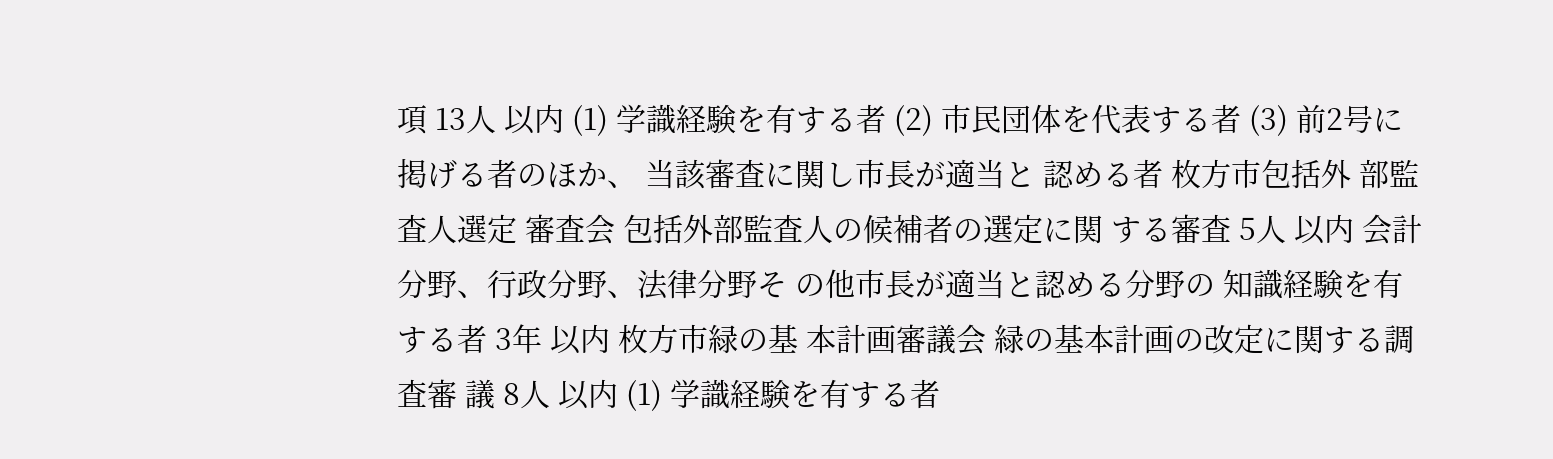項 13人 以内 (1) 学識経験を有する者 (2) 市民団体を代表する者 (3) 前2号に掲げる者のほか、 当該審査に関し市長が適当と 認める者 枚方市包括外 部監査人選定 審査会 包括外部監査人の候補者の選定に関 する審査 5人 以内 会計分野、行政分野、法律分野そ の他市長が適当と認める分野の 知識経験を有する者 3年 以内 枚方市緑の基 本計画審議会 緑の基本計画の改定に関する調査審 議 8人 以内 (1) 学識経験を有する者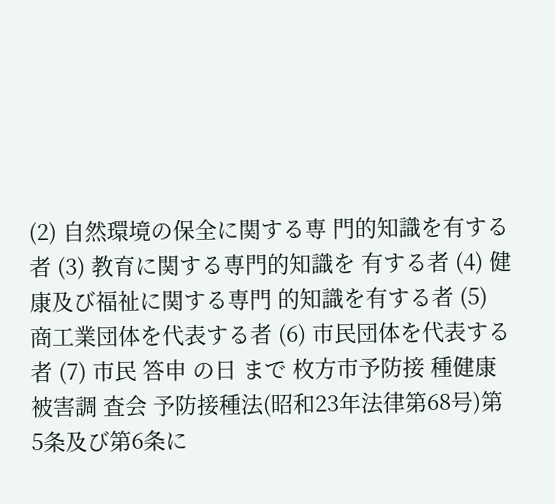(2) 自然環境の保全に関する専 門的知識を有する者 (3) 教育に関する専門的知識を 有する者 (4) 健康及び福祉に関する専門 的知識を有する者 (5) 商工業団体を代表する者 (6) 市民団体を代表する者 (7) 市民 答申 の日 まで 枚方市予防接 種健康被害調 査会 予防接種法(昭和23年法律第68号)第 5条及び第6条に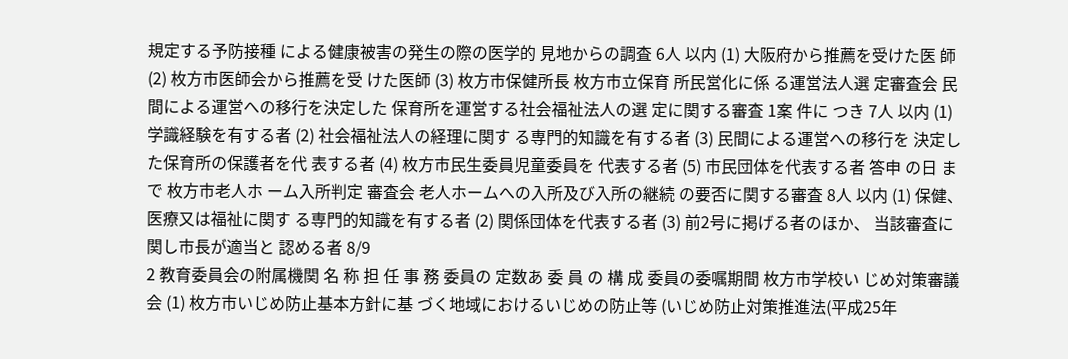規定する予防接種 による健康被害の発生の際の医学的 見地からの調査 6人 以内 (1) 大阪府から推薦を受けた医 師 (2) 枚方市医師会から推薦を受 けた医師 (3) 枚方市保健所長 枚方市立保育 所民営化に係 る運営法人選 定審査会 民間による運営への移行を決定した 保育所を運営する社会福祉法人の選 定に関する審査 1案 件に つき 7人 以内 (1) 学識経験を有する者 (2) 社会福祉法人の経理に関す る専門的知識を有する者 (3) 民間による運営への移行を 決定した保育所の保護者を代 表する者 (4) 枚方市民生委員児童委員を 代表する者 (5) 市民団体を代表する者 答申 の日 まで 枚方市老人ホ ーム入所判定 審査会 老人ホームへの入所及び入所の継続 の要否に関する審査 8人 以内 (1) 保健、医療又は福祉に関す る専門的知識を有する者 (2) 関係団体を代表する者 (3) 前2号に掲げる者のほか、 当該審査に関し市長が適当と 認める者 8/9
2 教育委員会の附属機関 名 称 担 任 事 務 委員の 定数あ 委 員 の 構 成 委員の委嘱期間 枚方市学校い じめ対策審議 会 (1) 枚方市いじめ防止基本方針に基 づく地域におけるいじめの防止等 (いじめ防止対策推進法(平成25年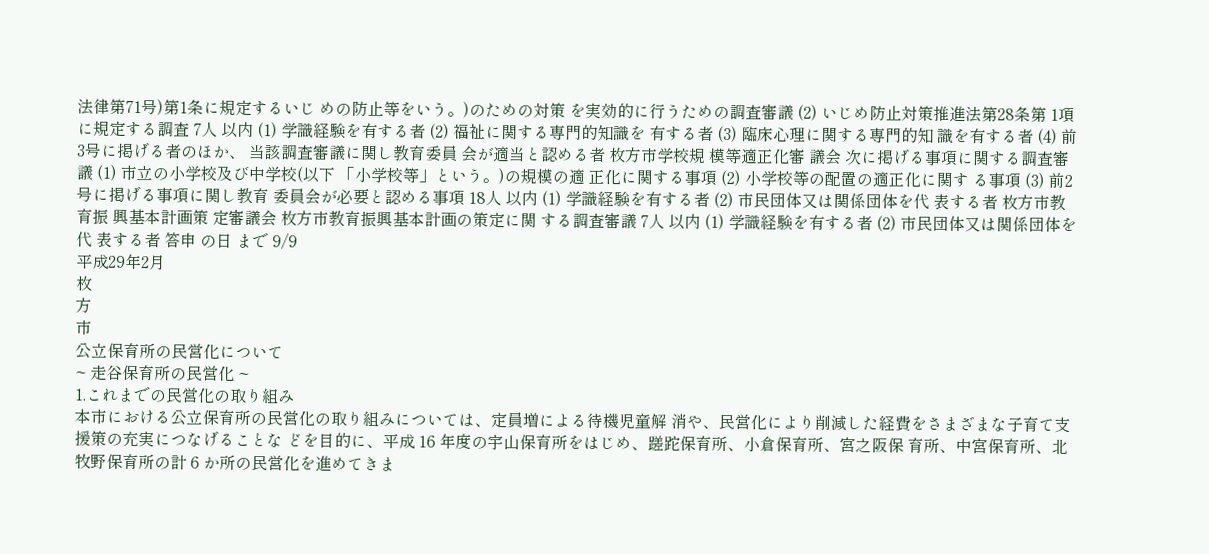法律第71号)第1条に規定するいじ めの防止等をいう。)のための対策 を実効的に行うための調査審議 (2) いじめ防止対策推進法第28条第 1項に規定する調査 7人 以内 (1) 学識経験を有する者 (2) 福祉に関する専門的知識を 有する者 (3) 臨床心理に関する専門的知 識を有する者 (4) 前3号に掲げる者のほか、 当該調査審議に関し教育委員 会が適当と認める者 枚方市学校規 模等適正化審 議会 次に掲げる事項に関する調査審議 (1) 市立の小学校及び中学校(以下 「小学校等」という。)の規模の適 正化に関する事項 (2) 小学校等の配置の適正化に関す る事項 (3) 前2号に掲げる事項に関し教育 委員会が必要と認める事項 18人 以内 (1) 学識経験を有する者 (2) 市民団体又は関係団体を代 表する者 枚方市教育振 興基本計画策 定審議会 枚方市教育振興基本計画の策定に関 する調査審議 7人 以内 (1) 学識経験を有する者 (2) 市民団体又は関係団体を代 表する者 答申 の日 まで 9/9
平成29年2月
枚
方
市
公立保育所の民営化について
~ 走谷保育所の民営化 ~
1.これまでの民営化の取り組み
本市における公立保育所の民営化の取り組みについては、定員増による待機児童解 消や、民営化により削減した経費をさまざまな子育て支援策の充実につなげることな どを目的に、平成 16 年度の宇山保育所をはじめ、蹉跎保育所、小倉保育所、宮之阪保 育所、中宮保育所、北牧野保育所の計 6 か所の民営化を進めてきま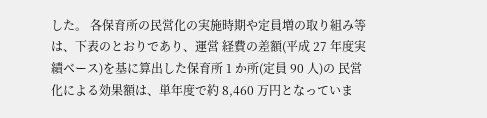した。 各保育所の民営化の実施時期や定員増の取り組み等は、下表のとおりであり、運営 経費の差額(平成 27 年度実績ベース)を基に算出した保育所 1 か所(定員 90 人)の 民営化による効果額は、単年度で約 8,460 万円となっていま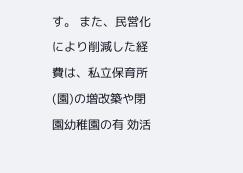す。 また、民営化により削減した経費は、私立保育所(園)の増改築や閉園幼稚園の有 効活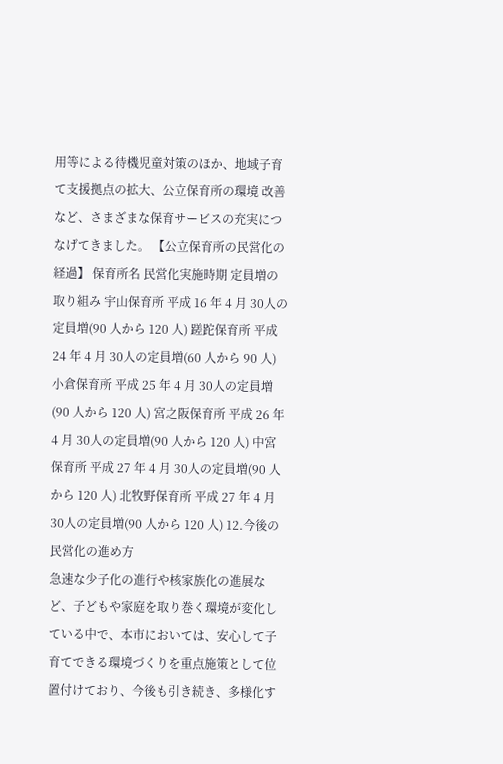用等による待機児童対策のほか、地域子育て支援拠点の拡大、公立保育所の環境 改善など、さまざまな保育サービスの充実につなげてきました。 【公立保育所の民営化の経過】 保育所名 民営化実施時期 定員増の取り組み 宇山保育所 平成 16 年 4 月 30人の定員増(90 人から 120 人) 蹉跎保育所 平成 24 年 4 月 30人の定員増(60 人から 90 人) 小倉保育所 平成 25 年 4 月 30人の定員増(90 人から 120 人) 宮之阪保育所 平成 26 年 4 月 30人の定員増(90 人から 120 人) 中宮保育所 平成 27 年 4 月 30人の定員増(90 人から 120 人) 北牧野保育所 平成 27 年 4 月 30人の定員増(90 人から 120 人) 12.今後の民営化の進め方
急速な少子化の進行や核家族化の進展など、子どもや家庭を取り巻く環境が変化し ている中で、本市においては、安心して子育てできる環境づくりを重点施策として位 置付けており、今後も引き続き、多様化す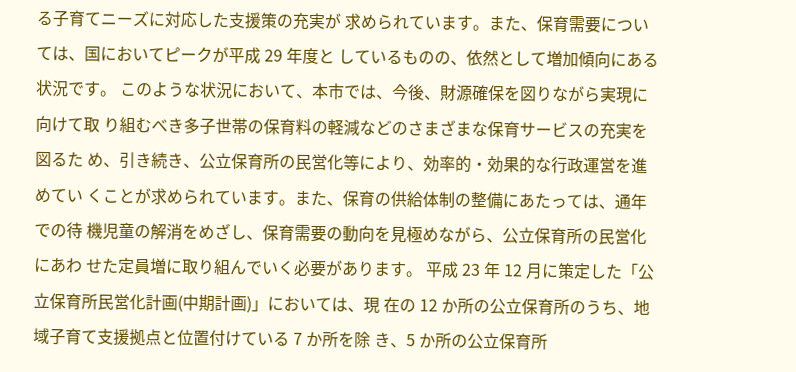る子育てニーズに対応した支援策の充実が 求められています。また、保育需要については、国においてピークが平成 29 年度と しているものの、依然として増加傾向にある状況です。 このような状況において、本市では、今後、財源確保を図りながら実現に向けて取 り組むべき多子世帯の保育料の軽減などのさまざまな保育サービスの充実を図るた め、引き続き、公立保育所の民営化等により、効率的・効果的な行政運営を進めてい くことが求められています。また、保育の供給体制の整備にあたっては、通年での待 機児童の解消をめざし、保育需要の動向を見極めながら、公立保育所の民営化にあわ せた定員増に取り組んでいく必要があります。 平成 23 年 12 月に策定した「公立保育所民営化計画(中期計画)」においては、現 在の 12 か所の公立保育所のうち、地域子育て支援拠点と位置付けている 7 か所を除 き、5 か所の公立保育所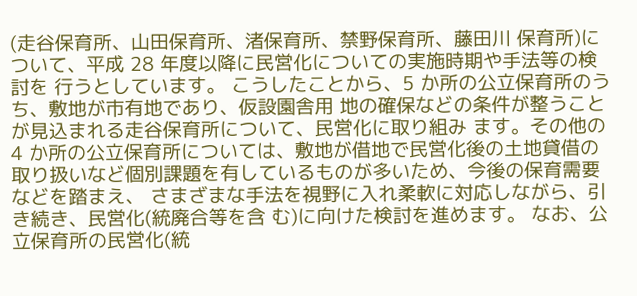(走谷保育所、山田保育所、渚保育所、禁野保育所、藤田川 保育所)について、平成 28 年度以降に民営化についての実施時期や手法等の検討を 行うとしています。 こうしたことから、5 か所の公立保育所のうち、敷地が市有地であり、仮設園舎用 地の確保などの条件が整うことが見込まれる走谷保育所について、民営化に取り組み ます。その他の 4 か所の公立保育所については、敷地が借地で民営化後の土地貸借の 取り扱いなど個別課題を有しているものが多いため、今後の保育需要などを踏まえ、 さまざまな手法を視野に入れ柔軟に対応しながら、引き続き、民営化(統廃合等を含 む)に向けた検討を進めます。 なお、公立保育所の民営化(統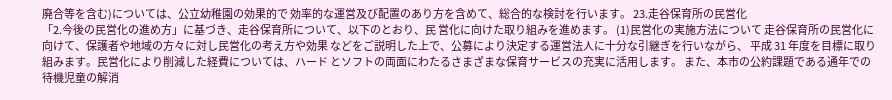廃合等を含む)については、公立幼稚園の効果的で 効率的な運営及び配置のあり方を含めて、総合的な検討を行います。 23.走谷保育所の民営化
「2.今後の民営化の進め方」に基づき、走谷保育所について、以下のとおり、民 営化に向けた取り組みを進めます。 (1)民営化の実施方法について 走谷保育所の民営化に向けて、保護者や地域の方々に対し民営化の考え方や効果 などをご説明した上で、公募により決定する運営法人に十分な引継ぎを行いながら、 平成 31 年度を目標に取り組みます。民営化により削減した経費については、ハード とソフトの両面にわたるさまざまな保育サービスの充実に活用します。 また、本市の公約課題である通年での待機児童の解消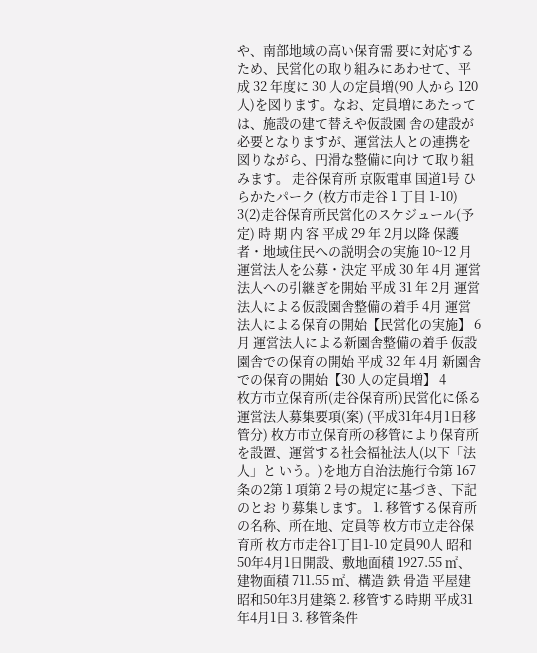や、南部地域の高い保育需 要に対応するため、民営化の取り組みにあわせて、平成 32 年度に 30 人の定員増(90 人から 120 人)を図ります。なお、定員増にあたっては、施設の建て替えや仮設園 舎の建設が必要となりますが、運営法人との連携を図りながら、円滑な整備に向け て取り組みます。 走谷保育所 京阪電車 国道1号 ひらかたパーク (枚方市走谷 1 丁目 1-10) 3(2)走谷保育所民営化のスケジュール(予定) 時 期 内 容 平成 29 年 2月以降 保護者・地域住民への説明会の実施 10~12 月 運営法人を公募・決定 平成 30 年 4月 運営法人への引継ぎを開始 平成 31 年 2月 運営法人による仮設園舎整備の着手 4月 運営法人による保育の開始【民営化の実施】 6月 運営法人による新園舎整備の着手 仮設園舎での保育の開始 平成 32 年 4月 新園舎での保育の開始【30 人の定員増】 4
枚方市立保育所(走谷保育所)民営化に係る運営法人募集要項(案) (平成31年4月1日移管分) 枚方市立保育所の移管により保育所を設置、運営する社会福祉法人(以下「法人」と いう。)を地方自治法施行令第 167 条の2第 1 項第 2 号の規定に基づき、下記のとお り募集します。 1. 移管する保育所の名称、所在地、定員等 枚方市立走谷保育所 枚方市走谷1丁目1-10 定員90人 昭和50年4月1日開設、敷地面積 1927.55 ㎡、建物面積 711.55 ㎡、構造 鉄 骨造 平屋建 昭和50年3月建築 2. 移管する時期 平成31年4月1日 3. 移管条件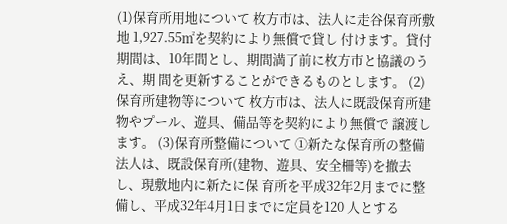(1)保育所用地について 枚方市は、法人に走谷保育所敷地 1,927.55㎡を契約により無償で貸し 付けます。貸付期間は、10年間とし、期間満了前に枚方市と協議のうえ、期 間を更新することができるものとします。 (2)保育所建物等について 枚方市は、法人に既設保育所建物やプール、遊具、備品等を契約により無償で 譲渡します。 (3)保育所整備について ①新たな保育所の整備 法人は、既設保育所(建物、遊具、安全柵等)を撤去し、現敷地内に新たに保 育所を平成32年2月までに整備し、平成32年4月1日までに定員を120 人とする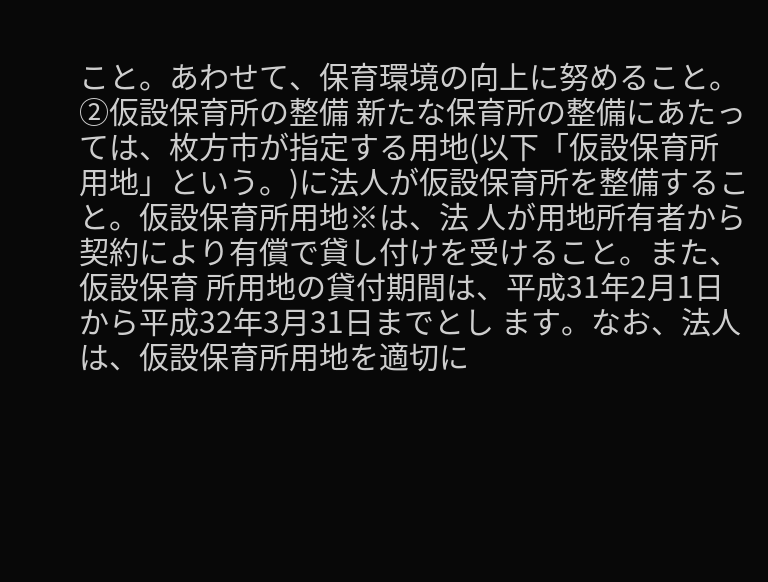こと。あわせて、保育環境の向上に努めること。 ②仮設保育所の整備 新たな保育所の整備にあたっては、枚方市が指定する用地(以下「仮設保育所 用地」という。)に法人が仮設保育所を整備すること。仮設保育所用地※は、法 人が用地所有者から契約により有償で貸し付けを受けること。また、仮設保育 所用地の貸付期間は、平成31年2月1日から平成32年3月31日までとし ます。なお、法人は、仮設保育所用地を適切に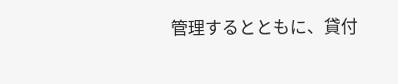管理するとともに、貸付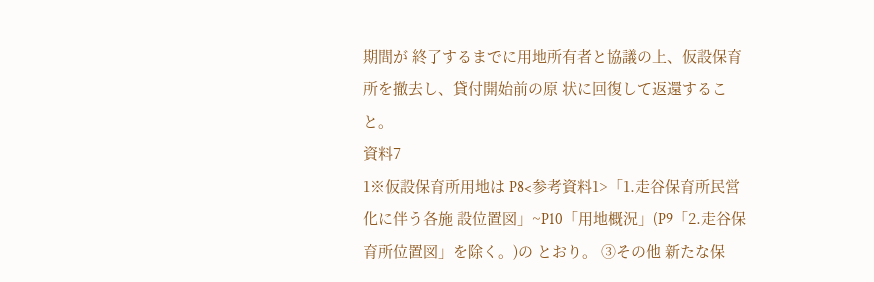期間が 終了するまでに用地所有者と協議の上、仮設保育所を撤去し、貸付開始前の原 状に回復して返還すること。
資料7
1※仮設保育所用地は P8<参考資料1>「1.走谷保育所民営化に伴う各施 設位置図」~P10「用地概況」(P9「2.走谷保育所位置図」を除く。)の とおり。 ③その他 新たな保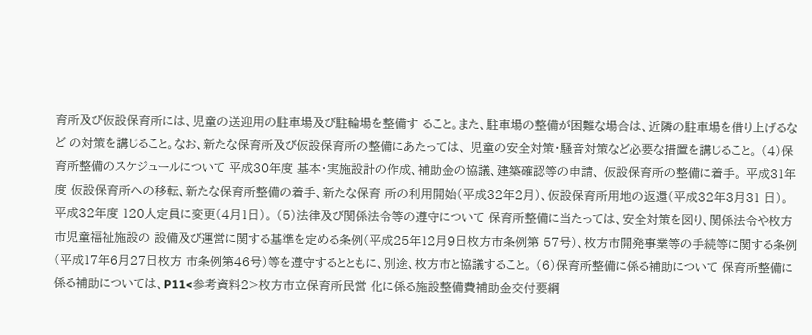育所及び仮設保育所には、児童の送迎用の駐車場及び駐輪場を整備す ること。また、駐車場の整備が困難な場合は、近隣の駐車場を借り上げるなど の対策を講じること。なお、新たな保育所及び仮設保育所の整備にあたっては、 児童の安全対策・騒音対策など必要な措置を講じること。 (4)保育所整備のスケジュールについて 平成30年度 基本・実施設計の作成、補助金の協議、建築確認等の申請、 仮設保育所の整備に着手。 平成31年度 仮設保育所への移転、新たな保育所整備の着手、新たな保育 所の利用開始(平成32年2月)、仮設保育所用地の返還(平成32年3月31 日)。 平成32年度 120人定員に変更(4月1日)。 (5)法律及び関係法令等の遵守について 保育所整備に当たっては、安全対策を図り、関係法令や枚方市児童福祉施設の 設備及び運営に関する基準を定める条例(平成25年12月9日枚方市条例第 57号)、枚方市開発事業等の手続等に関する条例(平成17年6月27日枚方 市条例第46号)等を遵守するとともに、別途、枚方市と協議すること。 (6)保育所整備に係る補助について 保育所整備に係る補助については、P11<参考資料2>枚方市立保育所民営 化に係る施設整備費補助金交付要綱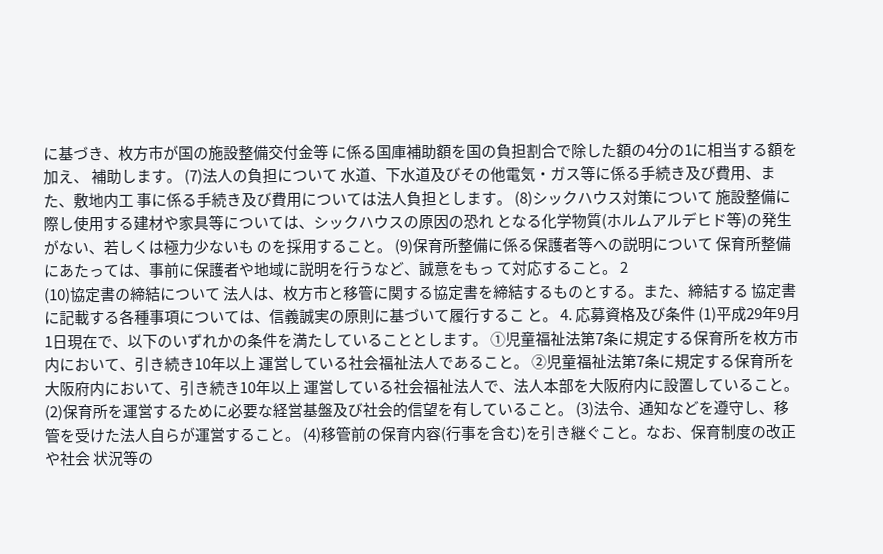に基づき、枚方市が国の施設整備交付金等 に係る国庫補助額を国の負担割合で除した額の4分の1に相当する額を加え、 補助します。 (7)法人の負担について 水道、下水道及びその他電気・ガス等に係る手続き及び費用、また、敷地内工 事に係る手続き及び費用については法人負担とします。 (8)シックハウス対策について 施設整備に際し使用する建材や家具等については、シックハウスの原因の恐れ となる化学物質(ホルムアルデヒド等)の発生がない、若しくは極力少ないも のを採用すること。 (9)保育所整備に係る保護者等への説明について 保育所整備にあたっては、事前に保護者や地域に説明を行うなど、誠意をもっ て対応すること。 2
(10)協定書の締結について 法人は、枚方市と移管に関する協定書を締結するものとする。また、締結する 協定書に記載する各種事項については、信義誠実の原則に基づいて履行するこ と。 4. 応募資格及び条件 (1)平成29年9月1日現在で、以下のいずれかの条件を満たしていることとします。 ①児童福祉法第7条に規定する保育所を枚方市内において、引き続き10年以上 運営している社会福祉法人であること。 ②児童福祉法第7条に規定する保育所を大阪府内において、引き続き10年以上 運営している社会福祉法人で、法人本部を大阪府内に設置していること。 (2)保育所を運営するために必要な経営基盤及び社会的信望を有していること。 (3)法令、通知などを遵守し、移管を受けた法人自らが運営すること。 (4)移管前の保育内容(行事を含む)を引き継ぐこと。なお、保育制度の改正や社会 状況等の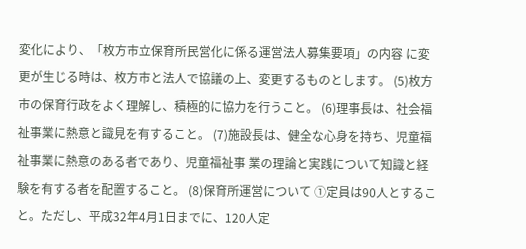変化により、「枚方市立保育所民営化に係る運営法人募集要項」の内容 に変更が生じる時は、枚方市と法人で協議の上、変更するものとします。 (5)枚方市の保育行政をよく理解し、積極的に協力を行うこと。 (6)理事長は、社会福祉事業に熱意と識見を有すること。 (7)施設長は、健全な心身を持ち、児童福祉事業に熱意のある者であり、児童福祉事 業の理論と実践について知識と経験を有する者を配置すること。 (8)保育所運営について ①定員は90人とすること。ただし、平成32年4月1日までに、120人定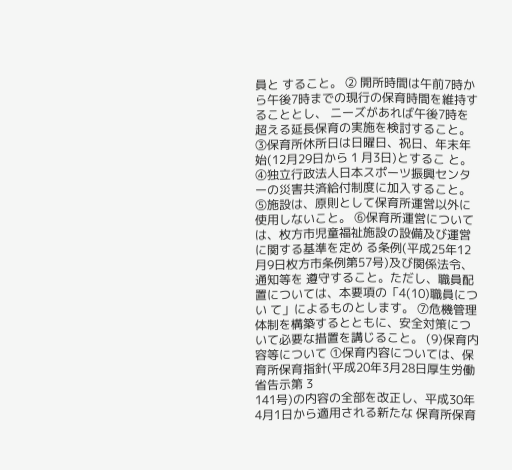員と すること。 ② 開所時間は午前7時から午後7時までの現行の保育時間を維持することとし、 ニーズがあれば午後7時を超える延長保育の実施を検討すること。 ③保育所休所日は日曜日、祝日、年末年始(12月29日から 1 月3日)とするこ と。 ④独立行政法人日本スポーツ振興センターの災害共済給付制度に加入すること。 ⑤施設は、原則として保育所運営以外に使用しないこと。 ⑥保育所運営については、枚方市児童福祉施設の設備及び運営に関する基準を定め る条例(平成25年12月9日枚方市条例第57号)及び関係法令、通知等を 遵守すること。ただし、職員配置については、本要項の「4(10)職員につい て」によるものとします。 ⑦危機管理体制を構築するとともに、安全対策について必要な措置を講じること。 (9)保育内容等について ①保育内容については、保育所保育指針(平成20年3月28日厚生労働省告示第 3
141号)の内容の全部を改正し、平成30年4月1日から適用される新たな 保育所保育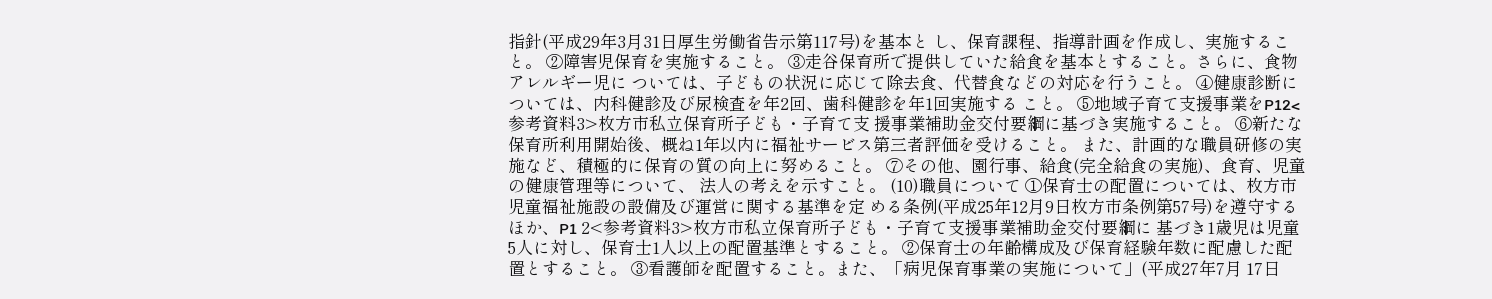指針(平成29年3月31日厚生労働省告示第117号)を基本と し、保育課程、指導計画を作成し、実施すること。 ②障害児保育を実施すること。 ③走谷保育所で提供していた給食を基本とすること。さらに、食物アレルギー児に ついては、子どもの状況に応じて除去食、代替食などの対応を行うこと。 ④健康診断については、内科健診及び尿検査を年2回、歯科健診を年1回実施する こと。 ⑤地域子育て支援事業をP12<参考資料3>枚方市私立保育所子ども・子育て支 援事業補助金交付要綱に基づき実施すること。 ⑥新たな保育所利用開始後、概ね1年以内に福祉サービス第三者評価を受けること。 また、計画的な職員研修の実施など、積極的に保育の質の向上に努めること。 ⑦その他、園行事、給食(完全給食の実施)、食育、児童の健康管理等について、 法人の考えを示すこと。 (10)職員について ①保育士の配置については、枚方市児童福祉施設の設備及び運営に関する基準を定 める条例(平成25年12月9日枚方市条例第57号)を遵守するほか、P1 2<参考資料3>枚方市私立保育所子ども・子育て支援事業補助金交付要綱に 基づき1歳児は児童5人に対し、保育士1人以上の配置基準とすること。 ②保育士の年齢構成及び保育経験年数に配慮した配置とすること。 ③看護師を配置すること。また、「病児保育事業の実施について」(平成27年7月 17日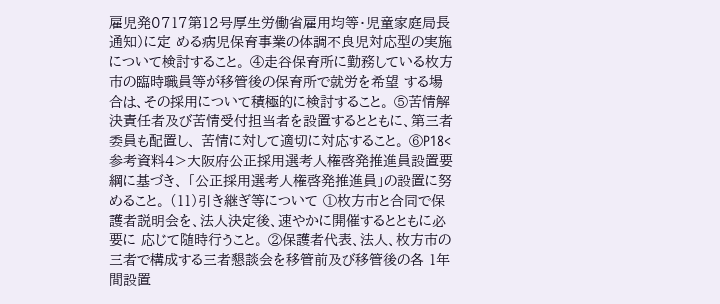雇児発0717第12号厚生労働省雇用均等・児童家庭局長通知)に定 める病児保育事業の体調不良児対応型の実施について検討すること。 ④走谷保育所に勤務している枚方市の臨時職員等が移管後の保育所で就労を希望 する場合は、その採用について積極的に検討すること。 ⑤苦情解決責任者及び苦情受付担当者を設置するとともに、第三者委員も配置し、 苦情に対して適切に対応すること。 ⑥P18<参考資料4>大阪府公正採用選考人権啓発推進員設置要綱に基づき、 「公正採用選考人権啓発推進員」の設置に努めること。 (11)引き継ぎ等について ①枚方市と合同で保護者説明会を、法人決定後、速やかに開催するとともに必要に 応じて随時行うこと。 ②保護者代表、法人、枚方市の三者で構成する三者懇談会を移管前及び移管後の各 1年間設置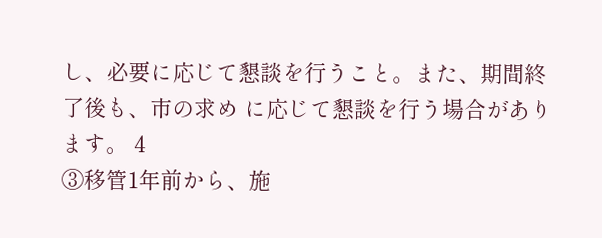し、必要に応じて懇談を行うこと。また、期間終了後も、市の求め に応じて懇談を行う場合があります。 4
③移管1年前から、施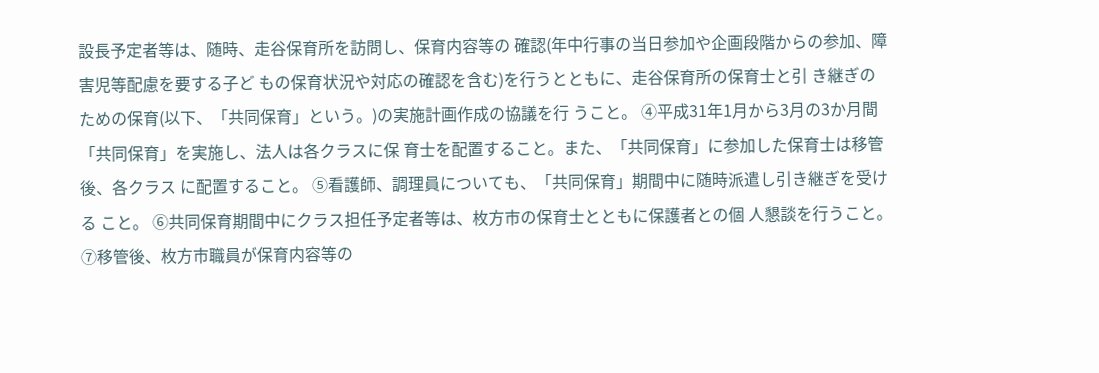設長予定者等は、随時、走谷保育所を訪問し、保育内容等の 確認(年中行事の当日参加や企画段階からの参加、障害児等配慮を要する子ど もの保育状況や対応の確認を含む)を行うとともに、走谷保育所の保育士と引 き継ぎのための保育(以下、「共同保育」という。)の実施計画作成の協議を行 うこと。 ④平成31年1月から3月の3か月間「共同保育」を実施し、法人は各クラスに保 育士を配置すること。また、「共同保育」に参加した保育士は移管後、各クラス に配置すること。 ⑤看護師、調理員についても、「共同保育」期間中に随時派遣し引き継ぎを受ける こと。 ⑥共同保育期間中にクラス担任予定者等は、枚方市の保育士とともに保護者との個 人懇談を行うこと。 ⑦移管後、枚方市職員が保育内容等の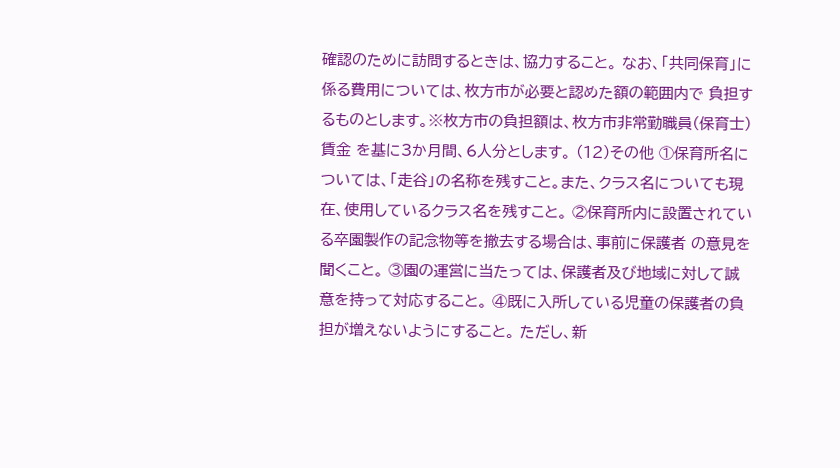確認のために訪問するときは、協力すること。 なお、「共同保育」に係る費用については、枚方市が必要と認めた額の範囲内で 負担するものとします。※枚方市の負担額は、枚方市非常勤職員(保育士)賃金 を基に3か月間、6人分とします。 (12)その他 ①保育所名については、「走谷」の名称を残すこと。また、クラス名についても現 在、使用しているクラス名を残すこと。 ②保育所内に設置されている卒園製作の記念物等を撤去する場合は、事前に保護者 の意見を聞くこと。 ③園の運営に当たっては、保護者及び地域に対して誠意を持って対応すること。 ④既に入所している児童の保護者の負担が増えないようにすること。 ただし、新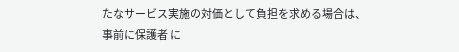たなサービス実施の対価として負担を求める場合は、事前に保護者 に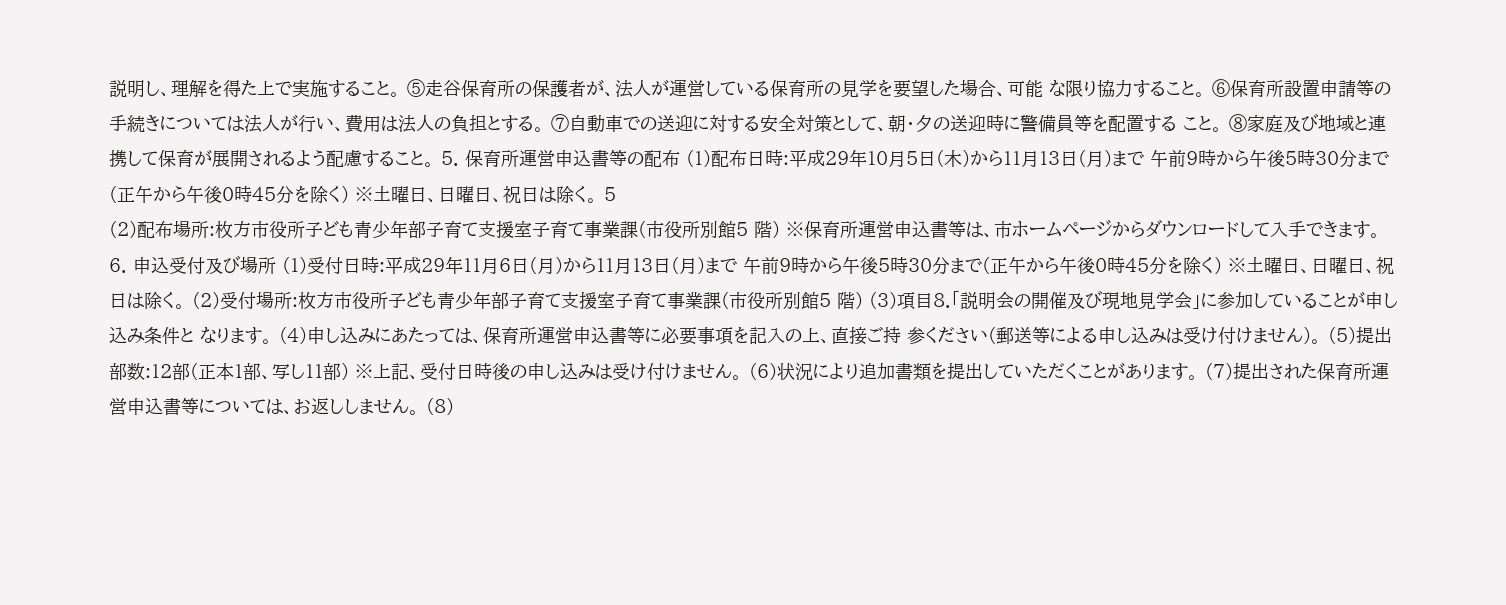説明し、理解を得た上で実施すること。 ⑤走谷保育所の保護者が、法人が運営している保育所の見学を要望した場合、可能 な限り協力すること。 ⑥保育所設置申請等の手続きについては法人が行い、費用は法人の負担とする。 ⑦自動車での送迎に対する安全対策として、朝・夕の送迎時に警備員等を配置する こと。 ⑧家庭及び地域と連携して保育が展開されるよう配慮すること。 5. 保育所運営申込書等の配布 (1)配布日時:平成29年10月5日(木)から11月13日(月)まで 午前9時から午後5時30分まで(正午から午後0時45分を除く) ※土曜日、日曜日、祝日は除く。 5
(2)配布場所:枚方市役所子ども青少年部子育て支援室子育て事業課(市役所別館5 階) ※保育所運営申込書等は、市ホームページからダウンロードして入手できます。 6. 申込受付及び場所 (1)受付日時:平成29年11月6日(月)から11月13日(月)まで 午前9時から午後5時30分まで(正午から午後0時45分を除く) ※土曜日、日曜日、祝日は除く。 (2)受付場所:枚方市役所子ども青少年部子育て支援室子育て事業課(市役所別館5 階) (3)項目8.「説明会の開催及び現地見学会」に参加していることが申し込み条件と なります。 (4)申し込みにあたっては、保育所運営申込書等に必要事項を記入の上、直接ご持 参ください(郵送等による申し込みは受け付けません)。 (5)提出部数:12部(正本1部、写し11部) ※上記、受付日時後の申し込みは受け付けません。 (6)状況により追加書類を提出していただくことがあります。 (7)提出された保育所運営申込書等については、お返ししません。 (8)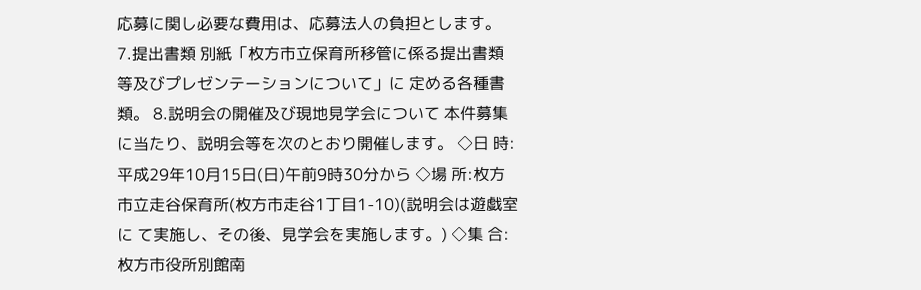応募に関し必要な費用は、応募法人の負担とします。 7.提出書類 別紙「枚方市立保育所移管に係る提出書類等及びプレゼンテーションについて」に 定める各種書類。 8.説明会の開催及び現地見学会について 本件募集に当たり、説明会等を次のとおり開催します。 ◇日 時:平成29年10月15日(日)午前9時30分から ◇場 所:枚方市立走谷保育所(枚方市走谷1丁目1-10)(説明会は遊戯室に て実施し、その後、見学会を実施します。) ◇集 合:枚方市役所別館南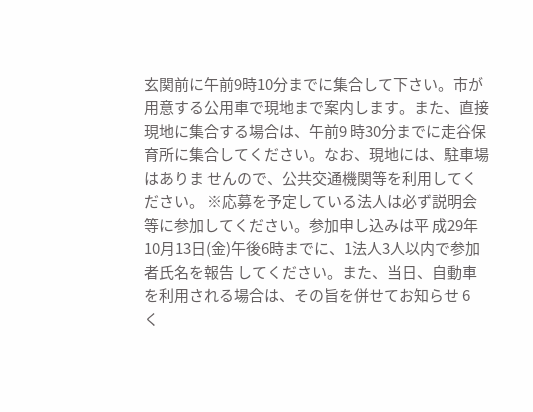玄関前に午前9時10分までに集合して下さい。市が 用意する公用車で現地まで案内します。また、直接現地に集合する場合は、午前9 時30分までに走谷保育所に集合してください。なお、現地には、駐車場はありま せんので、公共交通機関等を利用してください。 ※応募を予定している法人は必ず説明会等に参加してください。参加申し込みは平 成29年10月13日(金)午後6時までに、1法人3人以内で参加者氏名を報告 してください。また、当日、自動車を利用される場合は、その旨を併せてお知らせ 6
く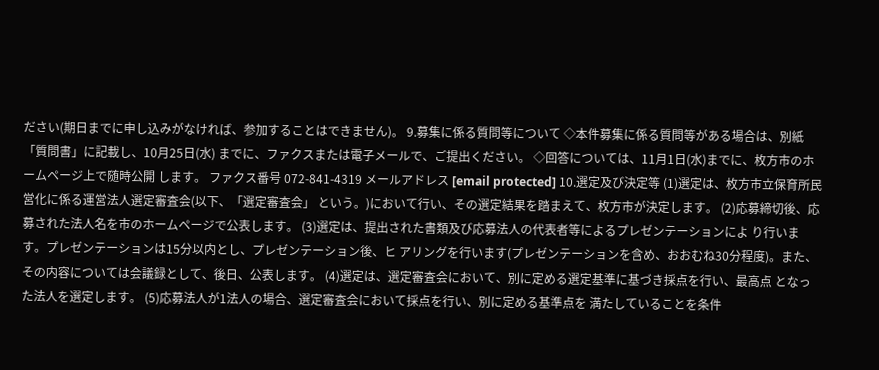ださい(期日までに申し込みがなければ、参加することはできません)。 9.募集に係る質問等について ◇本件募集に係る質問等がある場合は、別紙「質問書」に記載し、10月25日(水) までに、ファクスまたは電子メールで、ご提出ください。 ◇回答については、11月1日(水)までに、枚方市のホームページ上で随時公開 します。 ファクス番号 072-841-4319 メールアドレス [email protected] 10.選定及び決定等 (1)選定は、枚方市立保育所民営化に係る運営法人選定審査会(以下、「選定審査会」 という。)において行い、その選定結果を踏まえて、枚方市が決定します。 (2)応募締切後、応募された法人名を市のホームページで公表します。 (3)選定は、提出された書類及び応募法人の代表者等によるプレゼンテーションによ り行います。プレゼンテーションは15分以内とし、プレゼンテーション後、ヒ アリングを行います(プレゼンテーションを含め、おおむね30分程度)。また、 その内容については会議録として、後日、公表します。 (4)選定は、選定審査会において、別に定める選定基準に基づき採点を行い、最高点 となった法人を選定します。 (5)応募法人が1法人の場合、選定審査会において採点を行い、別に定める基準点を 満たしていることを条件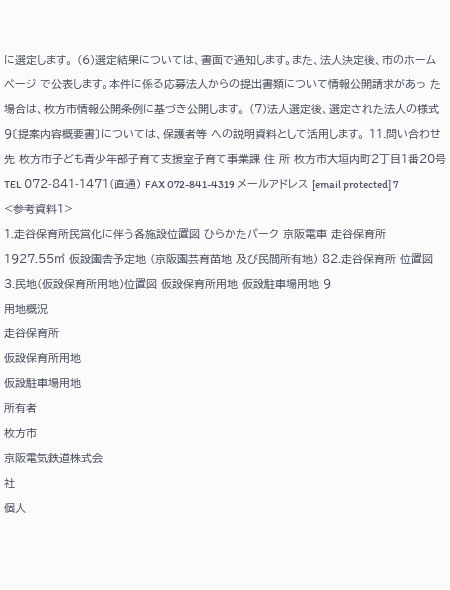に選定します。 (6)選定結果については、書面で通知します。また、法人決定後、市のホームページ で公表します。本件に係る応募法人からの提出書類について情報公開請求があっ た場合は、枚方市情報公開条例に基づき公開します。 (7)法人選定後、選定された法人の様式9〔提案内容概要書〕については、保護者等 への説明資料として活用します。 11.問い合わせ先 枚方市子ども青少年部子育て支援室子育て事業課 住 所 枚方市大垣内町2丁目1番20号 TEL 072-841-1471(直通) FAX 072-841-4319 メールアドレス [email protected] 7
<参考資料1>
1.走谷保育所民営化に伴う各施設位置図 ひらかたパーク 京阪電車 走谷保育所 1927.55㎡ 仮設園舎予定地 (京阪園芸育苗地 及び民間所有地) 82.走谷保育所 位置図 3.民地(仮設保育所用地)位置図 仮設保育所用地 仮設駐車場用地 9
用地概況
走谷保育所
仮設保育所用地
仮設駐車場用地
所有者
枚方市
京阪電気鉄道株式会
社
個人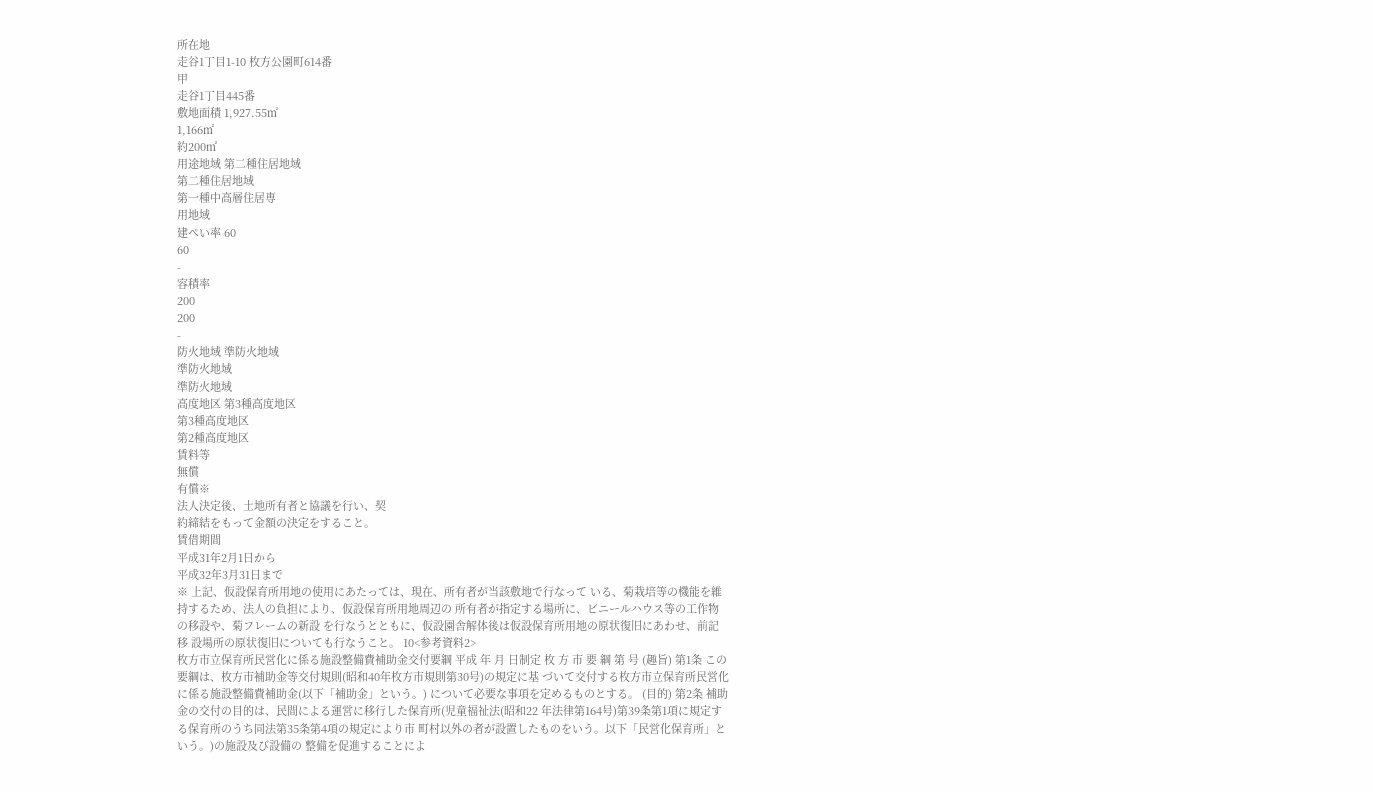所在地
走谷1丁目1-10 枚方公園町614番
甲
走谷1丁目445番
敷地面積 1,927.55㎡
1,166㎡
約200㎡
用途地域 第二種住居地域
第二種住居地域
第一種中高層住居専
用地域
建ぺい率 60
60
-
容積率
200
200
-
防火地域 準防火地域
準防火地域
準防火地域
高度地区 第3種高度地区
第3種高度地区
第2種高度地区
賃料等
無償
有償※
法人決定後、土地所有者と協議を行い、契
約締結をもって金額の決定をすること。
賃借期間
平成31年2月1日から
平成32年3月31日まで
※ 上記、仮設保育所用地の使用にあたっては、現在、所有者が当該敷地で行なって いる、菊栽培等の機能を維持するため、法人の負担により、仮設保育所用地周辺の 所有者が指定する場所に、ビニールハウス等の工作物の移設や、菊フレームの新設 を行なうとともに、仮設園舎解体後は仮設保育所用地の原状復旧にあわせ、前記移 設場所の原状復旧についても行なうこと。 10<参考資料2>
枚方市立保育所民営化に係る施設整備費補助金交付要綱 平成 年 月 日制定 枚 方 市 要 綱 第 号 (趣旨) 第1条 この要綱は、枚方市補助金等交付規則(昭和40年枚方市規則第30号)の規定に基 づいて交付する枚方市立保育所民営化に係る施設整備費補助金(以下「補助金」という。) について必要な事項を定めるものとする。 (目的) 第2条 補助金の交付の目的は、民間による運営に移行した保育所(児童福祉法(昭和22 年法律第164号)第39条第1項に規定する保育所のうち同法第35条第4項の規定により市 町村以外の者が設置したものをいう。以下「民営化保育所」という。)の施設及び設備の 整備を促進することによ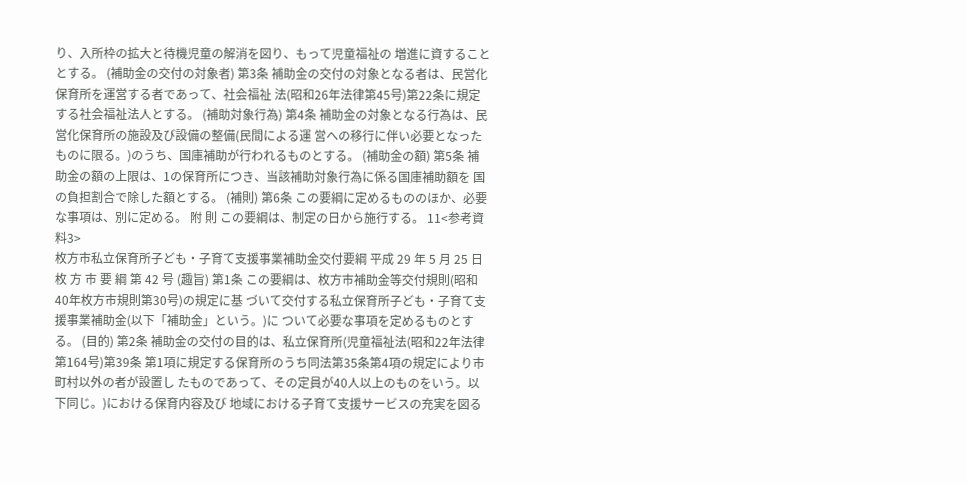り、入所枠の拡大と待機児童の解消を図り、もって児童福祉の 増進に資することとする。 (補助金の交付の対象者) 第3条 補助金の交付の対象となる者は、民営化保育所を運営する者であって、社会福祉 法(昭和26年法律第45号)第22条に規定する社会福祉法人とする。 (補助対象行為) 第4条 補助金の対象となる行為は、民営化保育所の施設及び設備の整備(民間による運 営への移行に伴い必要となったものに限る。)のうち、国庫補助が行われるものとする。 (補助金の額) 第5条 補助金の額の上限は、1の保育所につき、当該補助対象行為に係る国庫補助額を 国の負担割合で除した額とする。 (補則) 第6条 この要綱に定めるもののほか、必要な事項は、別に定める。 附 則 この要綱は、制定の日から施行する。 11<参考資料3>
枚方市私立保育所子ども・子育て支援事業補助金交付要綱 平成 29 年 5 月 25 日 枚 方 市 要 綱 第 42 号 (趣旨) 第1条 この要綱は、枚方市補助金等交付規則(昭和40年枚方市規則第30号)の規定に基 づいて交付する私立保育所子ども・子育て支援事業補助金(以下「補助金」という。)に ついて必要な事項を定めるものとする。 (目的) 第2条 補助金の交付の目的は、私立保育所(児童福祉法(昭和22年法律第164号)第39条 第1項に規定する保育所のうち同法第35条第4項の規定により市町村以外の者が設置し たものであって、その定員が40人以上のものをいう。以下同じ。)における保育内容及び 地域における子育て支援サービスの充実を図る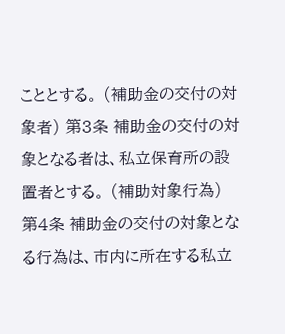こととする。 (補助金の交付の対象者) 第3条 補助金の交付の対象となる者は、私立保育所の設置者とする。 (補助対象行為) 第4条 補助金の交付の対象となる行為は、市内に所在する私立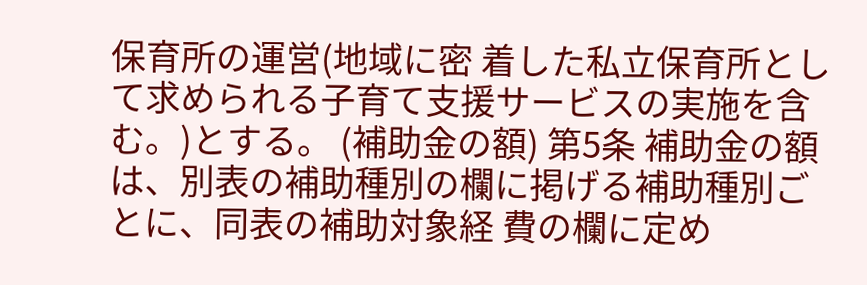保育所の運営(地域に密 着した私立保育所として求められる子育て支援サービスの実施を含む。)とする。 (補助金の額) 第5条 補助金の額は、別表の補助種別の欄に掲げる補助種別ごとに、同表の補助対象経 費の欄に定め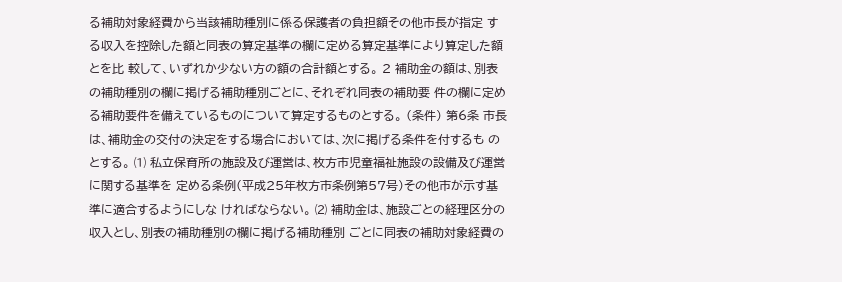る補助対象経費から当該補助種別に係る保護者の負担額その他市長が指定 する収入を控除した額と同表の算定基準の欄に定める算定基準により算定した額とを比 較して、いずれか少ない方の額の合計額とする。 2 補助金の額は、別表の補助種別の欄に掲げる補助種別ごとに、それぞれ同表の補助要 件の欄に定める補助要件を備えているものについて算定するものとする。 (条件) 第6条 市長は、補助金の交付の決定をする場合においては、次に掲げる条件を付するも のとする。 ⑴ 私立保育所の施設及び運営は、枚方市児童福祉施設の設備及び運営に関する基準を 定める条例(平成25年枚方市条例第57号)その他市が示す基準に適合するようにしな ければならない。 ⑵ 補助金は、施設ごとの経理区分の収入とし、別表の補助種別の欄に掲げる補助種別 ごとに同表の補助対象経費の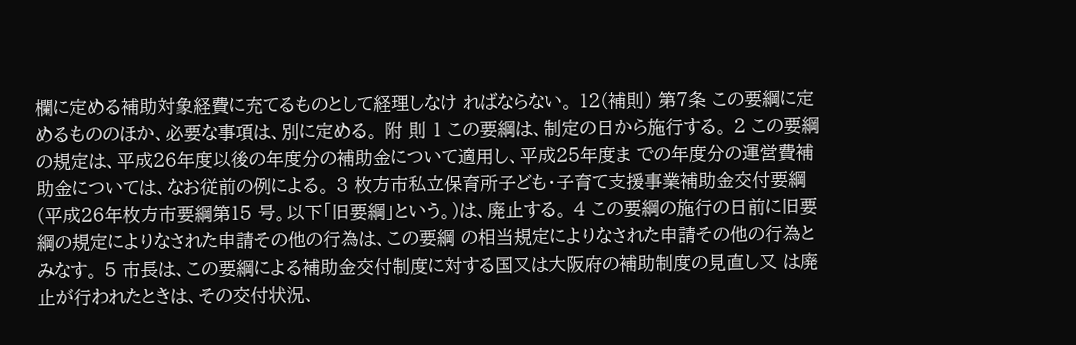欄に定める補助対象経費に充てるものとして経理しなけ ればならない。 12(補則) 第7条 この要綱に定めるもののほか、必要な事項は、別に定める。 附 則 1 この要綱は、制定の日から施行する。 2 この要綱の規定は、平成26年度以後の年度分の補助金について適用し、平成25年度ま での年度分の運営費補助金については、なお従前の例による。 3 枚方市私立保育所子ども・子育て支援事業補助金交付要綱(平成26年枚方市要綱第15 号。以下「旧要綱」という。)は、廃止する。 4 この要綱の施行の日前に旧要綱の規定によりなされた申請その他の行為は、この要綱 の相当規定によりなされた申請その他の行為とみなす。 5 市長は、この要綱による補助金交付制度に対する国又は大阪府の補助制度の見直し又 は廃止が行われたときは、その交付状況、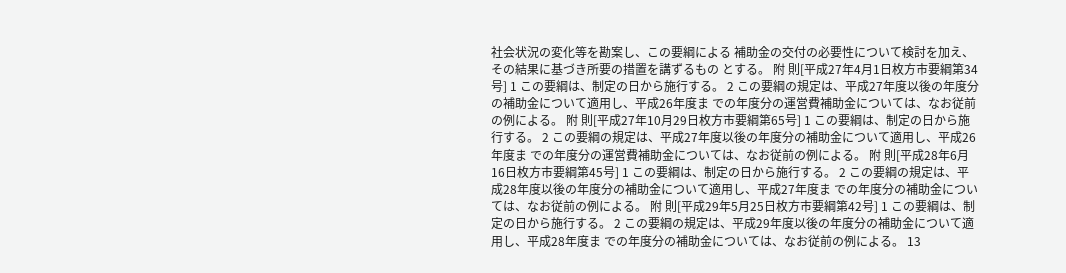社会状況の変化等を勘案し、この要綱による 補助金の交付の必要性について検討を加え、その結果に基づき所要の措置を講ずるもの とする。 附 則[平成27年4月1日枚方市要綱第34号] 1 この要綱は、制定の日から施行する。 2 この要綱の規定は、平成27年度以後の年度分の補助金について適用し、平成26年度ま での年度分の運営費補助金については、なお従前の例による。 附 則[平成27年10月29日枚方市要綱第65号] 1 この要綱は、制定の日から施行する。 2 この要綱の規定は、平成27年度以後の年度分の補助金について適用し、平成26年度ま での年度分の運営費補助金については、なお従前の例による。 附 則[平成28年6月16日枚方市要綱第45号] 1 この要綱は、制定の日から施行する。 2 この要綱の規定は、平成28年度以後の年度分の補助金について適用し、平成27年度ま での年度分の補助金については、なお従前の例による。 附 則[平成29年5月25日枚方市要綱第42号] 1 この要綱は、制定の日から施行する。 2 この要綱の規定は、平成29年度以後の年度分の補助金について適用し、平成28年度ま での年度分の補助金については、なお従前の例による。 13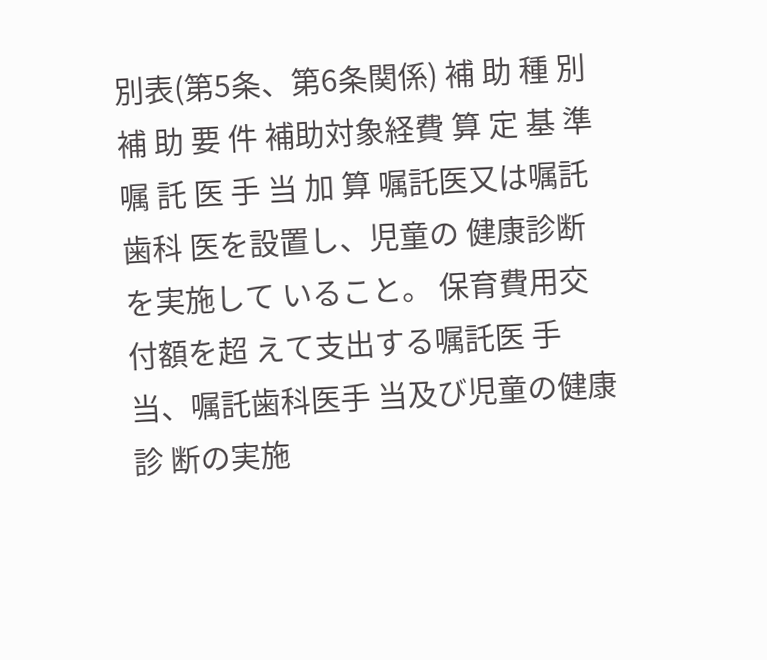別表(第5条、第6条関係) 補 助 種 別 補 助 要 件 補助対象経費 算 定 基 準 嘱 託 医 手 当 加 算 嘱託医又は嘱託歯科 医を設置し、児童の 健康診断を実施して いること。 保育費用交付額を超 えて支出する嘱託医 手当、嘱託歯科医手 当及び児童の健康診 断の実施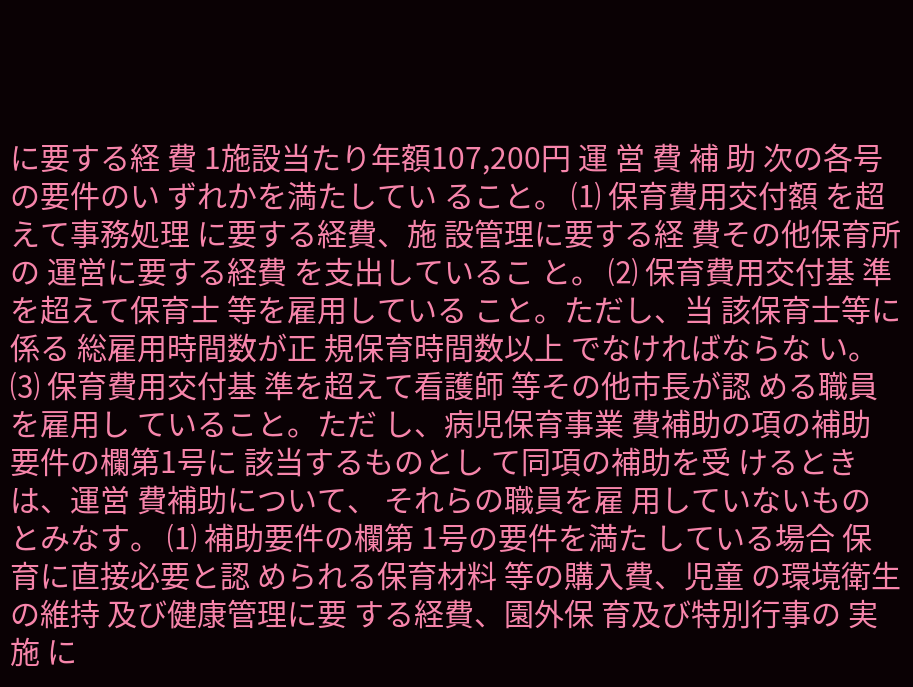に要する経 費 1施設当たり年額107,200円 運 営 費 補 助 次の各号の要件のい ずれかを満たしてい ること。 ⑴ 保育費用交付額 を超えて事務処理 に要する経費、施 設管理に要する経 費その他保育所の 運営に要する経費 を支出しているこ と。 ⑵ 保育費用交付基 準を超えて保育士 等を雇用している こと。ただし、当 該保育士等に係る 総雇用時間数が正 規保育時間数以上 でなければならな い。 ⑶ 保育費用交付基 準を超えて看護師 等その他市長が認 める職員を雇用し ていること。ただ し、病児保育事業 費補助の項の補助 要件の欄第1号に 該当するものとし て同項の補助を受 けるときは、運営 費補助について、 それらの職員を雇 用していないもの とみなす。 ⑴ 補助要件の欄第 1号の要件を満た している場合 保 育に直接必要と認 められる保育材料 等の購入費、児童 の環境衛生の維持 及び健康管理に要 する経費、園外保 育及び特別行事の 実 施 に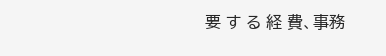要 す る 経 費、事務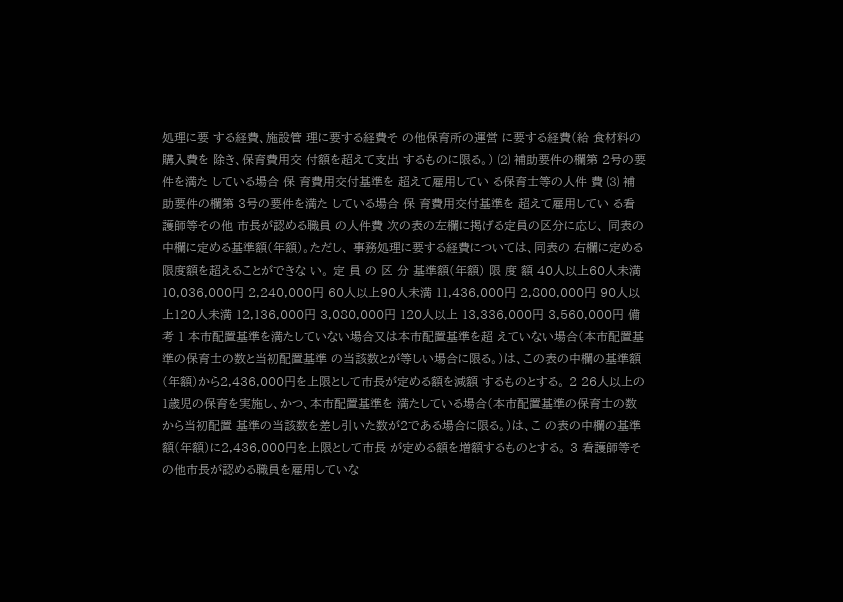処理に要 する経費、施設管 理に要する経費そ の他保育所の運営 に要する経費(給 食材料の購入費を 除き、保育費用交 付額を超えて支出 するものに限る。) ⑵ 補助要件の欄第 2号の要件を満た している場合 保 育費用交付基準を 超えて雇用してい る保育士等の人件 費 ⑶ 補助要件の欄第 3号の要件を満た している場合 保 育費用交付基準を 超えて雇用してい る看護師等その他 市長が認める職員 の人件費 次の表の左欄に掲げる定員の区分に応じ、 同表の中欄に定める基準額(年額)。ただし、 事務処理に要する経費については、同表の 右欄に定める限度額を超えることができな い。 定 員 の 区 分 基準額(年額) 限 度 額 40人以上60人未満 10,036,000円 2,240,000円 60人以上90人未満 11,436,000円 2,800,000円 90人以上120人未満 12,136,000円 3,080,000円 120人以上 13,336,000円 3,560,000円 備考 1 本市配置基準を満たしていない場合又は本市配置基準を超 えていない場合(本市配置基準の保育士の数と当初配置基準 の当該数とが等しい場合に限る。)は、この表の中欄の基準額 (年額)から2,436,000円を上限として市長が定める額を減額 するものとする。 2 26人以上の1歳児の保育を実施し、かつ、本市配置基準を 満たしている場合(本市配置基準の保育士の数から当初配置 基準の当該数を差し引いた数が2である場合に限る。)は、こ の表の中欄の基準額(年額)に2,436,000円を上限として市長 が定める額を増額するものとする。 3 看護師等その他市長が認める職員を雇用していな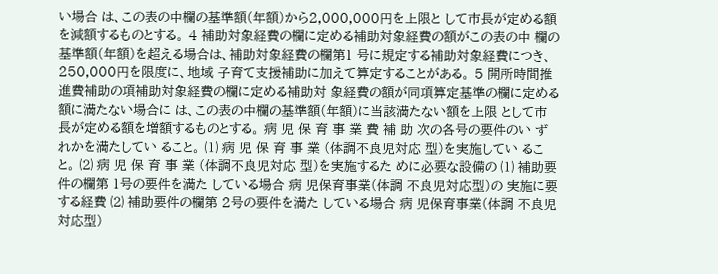い場合 は、この表の中欄の基準額(年額)から2,000,000円を上限と して市長が定める額を減額するものとする。 4 補助対象経費の欄に定める補助対象経費の額がこの表の中 欄の基準額(年額)を超える場合は、補助対象経費の欄第1 号に規定する補助対象経費につき、250,000円を限度に、地域 子育て支援補助に加えて算定することがある。 5 開所時間推進費補助の項補助対象経費の欄に定める補助対 象経費の額が同項算定基準の欄に定める額に満たない場合に は、この表の中欄の基準額(年額)に当該満たない額を上限 として市長が定める額を増額するものとする。 病 児 保 育 事 業 費 補 助 次の各号の要件のい ずれかを満たしてい ること。 ⑴ 病 児 保 育 事 業 (体調不良児対応 型)を実施してい ること。 ⑵ 病 児 保 育 事 業 (体調不良児対応 型)を実施するた めに必要な設備の ⑴ 補助要件の欄第 1号の要件を満た している場合 病 児保育事業(体調 不良児対応型)の 実施に要する経費 ⑵ 補助要件の欄第 2号の要件を満た している場合 病 児保育事業(体調 不良児対応型)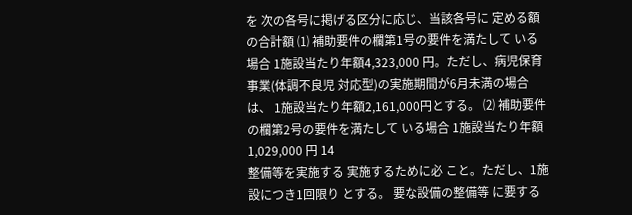を 次の各号に掲げる区分に応じ、当該各号に 定める額の合計額 ⑴ 補助要件の欄第1号の要件を満たして いる場合 1施設当たり年額4,323,000 円。ただし、病児保育事業(体調不良児 対応型)の実施期間が6月未満の場合は、 1施設当たり年額2,161,000円とする。 ⑵ 補助要件の欄第2号の要件を満たして いる場合 1施設当たり年額1,029,000 円 14
整備等を実施する 実施するために必 こと。ただし、1施 設につき1回限り とする。 要な設備の整備等 に要する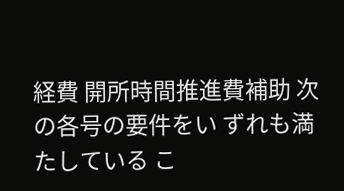経費 開所時間推進費補助 次の各号の要件をい ずれも満たしている こ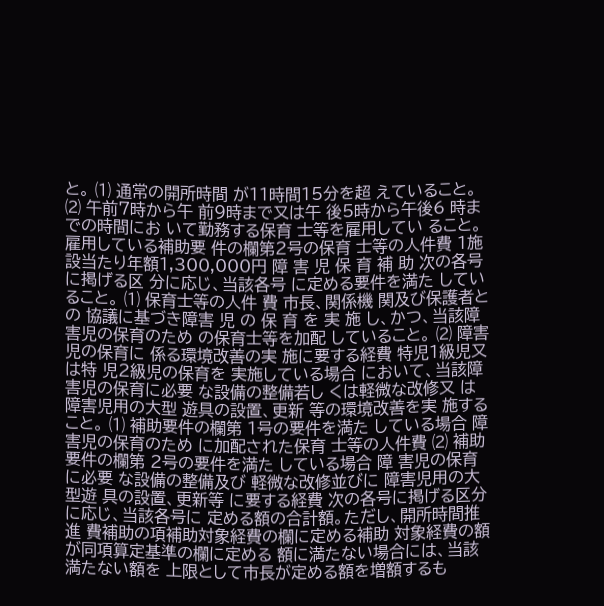と。 ⑴ 通常の開所時間 が11時間15分を超 えていること。 ⑵ 午前7時から午 前9時まで又は午 後5時から午後6 時までの時間にお いて勤務する保育 士等を雇用してい ること。 雇用している補助要 件の欄第2号の保育 士等の人件費 1施設当たり年額1,300,000円 障 害 児 保 育 補 助 次の各号に掲げる区 分に応じ、当該各号 に定める要件を満た していること。 ⑴ 保育士等の人件 費 市長、関係機 関及び保護者との 協議に基づき障害 児 の 保 育 を 実 施 し、かつ、当該障 害児の保育のため の保育士等を加配 していること。 ⑵ 障害児の保育に 係る環境改善の実 施に要する経費 特児1級児又は特 児2級児の保育を 実施している場合 において、当該障 害児の保育に必要 な設備の整備若し くは軽微な改修又 は障害児用の大型 遊具の設置、更新 等の環境改善を実 施すること。 ⑴ 補助要件の欄第 1号の要件を満た している場合 障 害児の保育のため に加配された保育 士等の人件費 ⑵ 補助要件の欄第 2号の要件を満た している場合 障 害児の保育に必要 な設備の整備及び 軽微な改修並びに 障害児用の大型遊 具の設置、更新等 に要する経費 次の各号に掲げる区分に応じ、当該各号に 定める額の合計額。ただし、開所時間推進 費補助の項補助対象経費の欄に定める補助 対象経費の額が同項算定基準の欄に定める 額に満たない場合には、当該満たない額を 上限として市長が定める額を増額するも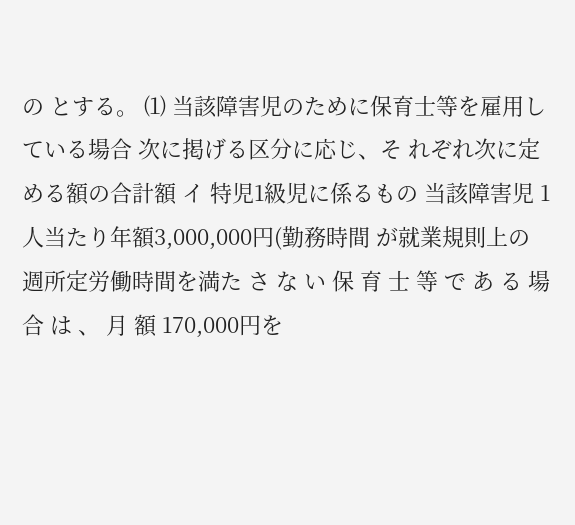の とする。 ⑴ 当該障害児のために保育士等を雇用し ている場合 次に掲げる区分に応じ、そ れぞれ次に定める額の合計額 イ 特児1級児に係るもの 当該障害児 1人当たり年額3,000,000円(勤務時間 が就業規則上の週所定労働時間を満た さ な い 保 育 士 等 で あ る 場 合 は 、 月 額 170,000円を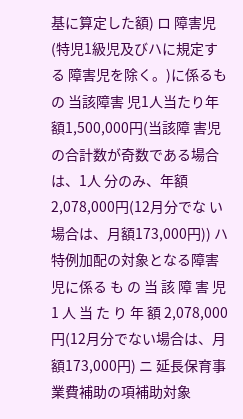基に算定した額) ロ 障害児(特児1級児及びハに規定する 障害児を除く。)に係るもの 当該障害 児1人当たり年額1,500,000円(当該障 害児の合計数が奇数である場合は、1人 分のみ、年額2,078,000円(12月分でな い場合は、月額173,000円)) ハ 特例加配の対象となる障害児に係る も の 当 該 障 害 児 1 人 当 た り 年 額 2,078,000円(12月分でない場合は、月 額173,000円) ニ 延長保育事業費補助の項補助対象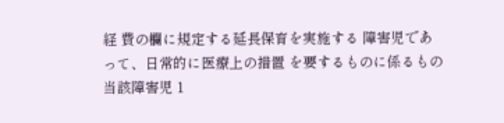経 費の欄に規定する延長保育を実施する 障害児であって、日常的に医療上の措置 を要するものに係るもの 当該障害児 1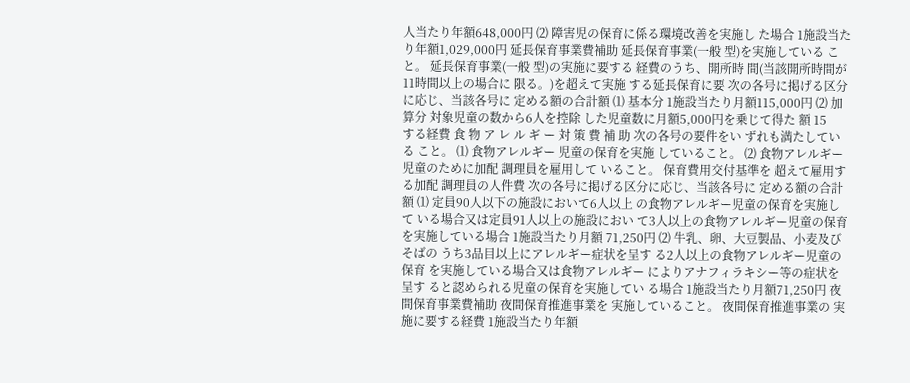人当たり年額648,000円 ⑵ 障害児の保育に係る環境改善を実施し た場合 1施設当たり年額1,029,000円 延長保育事業費補助 延長保育事業(一般 型)を実施している こと。 延長保育事業(一般 型)の実施に要する 経費のうち、開所時 間(当該開所時間が 11時間以上の場合に 限る。)を超えて実施 する延長保育に要 次の各号に掲げる区分に応じ、当該各号に 定める額の合計額 ⑴ 基本分 1施設当たり月額115,000円 ⑵ 加算分 対象児童の数から6人を控除 した児童数に月額5,000円を乗じて得た 額 15
する経費 食 物 ア レ ル ギ ー 対 策 費 補 助 次の各号の要件をい ずれも満たしている こと。 ⑴ 食物アレルギー 児童の保育を実施 していること。 ⑵ 食物アレルギー 児童のために加配 調理員を雇用して いること。 保育費用交付基準を 超えて雇用する加配 調理員の人件費 次の各号に掲げる区分に応じ、当該各号に 定める額の合計額 ⑴ 定員90人以下の施設において6人以上 の食物アレルギー児童の保育を実施して いる場合又は定員91人以上の施設におい て3人以上の食物アレルギー児童の保育 を実施している場合 1施設当たり月額 71,250円 ⑵ 牛乳、卵、大豆製品、小麦及びそばの うち3品目以上にアレルギー症状を呈す る2人以上の食物アレルギー児童の保育 を実施している場合又は食物アレルギー によりアナフィラキシー等の症状を呈す ると認められる児童の保育を実施してい る場合 1施設当たり月額71,250円 夜間保育事業費補助 夜間保育推進事業を 実施していること。 夜間保育推進事業の 実施に要する経費 1施設当たり年額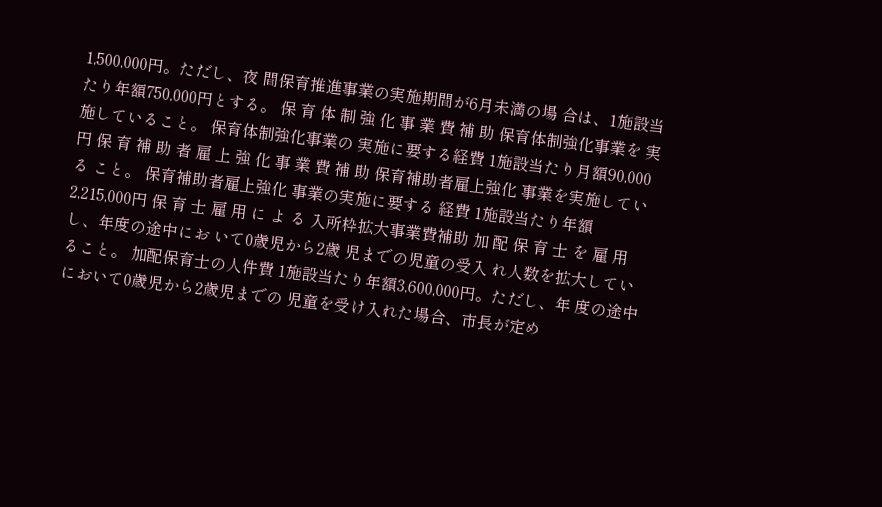1,500,000円。ただし、夜 間保育推進事業の実施期間が6月未満の場 合は、1施設当たり年額750,000円とする。 保 育 体 制 強 化 事 業 費 補 助 保育体制強化事業を 実施していること。 保育体制強化事業の 実施に要する経費 1施設当たり月額90,000円 保 育 補 助 者 雇 上 強 化 事 業 費 補 助 保育補助者雇上強化 事業を実施している こと。 保育補助者雇上強化 事業の実施に要する 経費 1施設当たり年額2,215,000円 保 育 士 雇 用 に よ る 入所枠拡大事業費補助 加 配 保 育 士 を 雇 用 し、年度の途中にお いて0歳児から2歳 児までの児童の受入 れ人数を拡大してい ること。 加配保育士の人件費 1施設当たり年額3,600,000円。ただし、年 度の途中において0歳児から2歳児までの 児童を受け入れた場合、市長が定め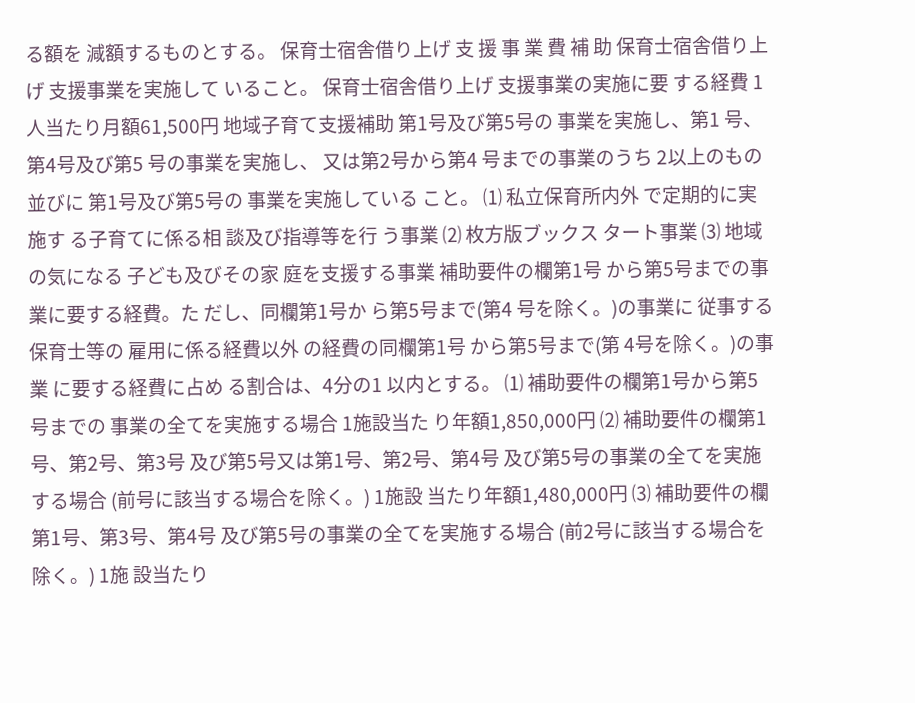る額を 減額するものとする。 保育士宿舎借り上げ 支 援 事 業 費 補 助 保育士宿舎借り上げ 支援事業を実施して いること。 保育士宿舎借り上げ 支援事業の実施に要 する経費 1人当たり月額61,500円 地域子育て支援補助 第1号及び第5号の 事業を実施し、第1 号、第4号及び第5 号の事業を実施し、 又は第2号から第4 号までの事業のうち 2以上のもの並びに 第1号及び第5号の 事業を実施している こと。 ⑴ 私立保育所内外 で定期的に実施す る子育てに係る相 談及び指導等を行 う事業 ⑵ 枚方版ブックス タート事業 ⑶ 地域の気になる 子ども及びその家 庭を支援する事業 補助要件の欄第1号 から第5号までの事 業に要する経費。た だし、同欄第1号か ら第5号まで(第4 号を除く。)の事業に 従事する保育士等の 雇用に係る経費以外 の経費の同欄第1号 から第5号まで(第 4号を除く。)の事業 に要する経費に占め る割合は、4分の1 以内とする。 ⑴ 補助要件の欄第1号から第5号までの 事業の全てを実施する場合 1施設当た り年額1,850,000円 ⑵ 補助要件の欄第1号、第2号、第3号 及び第5号又は第1号、第2号、第4号 及び第5号の事業の全てを実施する場合 (前号に該当する場合を除く。) 1施設 当たり年額1,480,000円 ⑶ 補助要件の欄第1号、第3号、第4号 及び第5号の事業の全てを実施する場合 (前2号に該当する場合を除く。) 1施 設当たり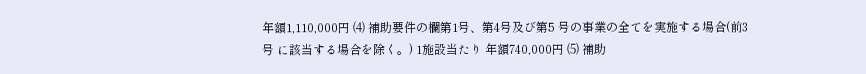年額1,110,000円 ⑷ 補助要件の欄第1号、第4号及び第5 号の事業の全てを実施する場合(前3号 に該当する場合を除く。) 1施設当たり 年額740,000円 ⑸ 補助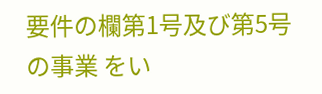要件の欄第1号及び第5号の事業 をい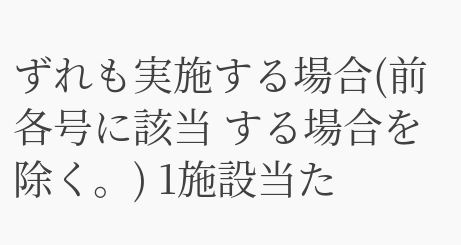ずれも実施する場合(前各号に該当 する場合を除く。) 1施設当た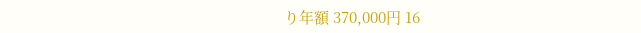り年額 370,000円 16